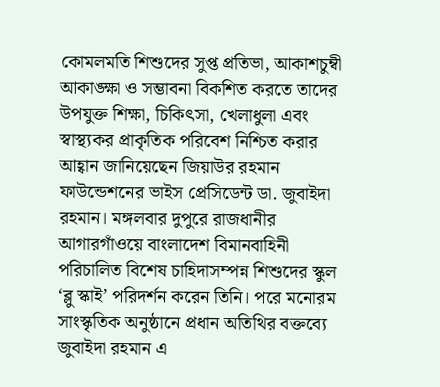কোমলমতি শিশুদের সুপ্ত প্রতিভা, আকাশচুম্বী আকাঙ্ক্ষা ও সম্ভাবনা বিকশিত করতে তাদের উপযুক্ত শিক্ষা, চিকিৎসা, খেলাধুলা এবং স্বাস্থ্যকর প্রাকৃতিক পরিবেশ নিশ্চিত করার আহ্বান জানিয়েছেন জিয়াউর রহমান ফাউন্ডেশনের ভাইস প্রেসিডেন্ট ডা. জুবাইদা রহমান। মঙ্গলবার দুপুরে রাজধানীর আগারগাঁওয়ে বাংলাদেশ বিমানবাহিনী পরিচালিত বিশেষ চাহিদাসম্পন্ন শিশুদের স্কুল ‘ব্লু স্কাই’ পরিদর্শন করেন তিনি। পরে মনোরম সাংস্কৃতিক অনুষ্ঠানে প্রধান অতিথির বক্তব্যে জুবাইদা রহমান এ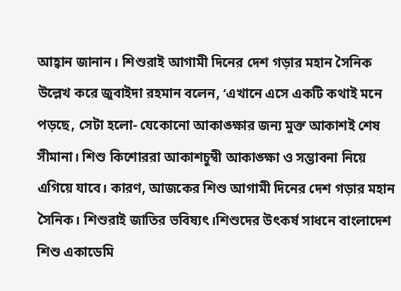আহ্বান জানান। শিশুরাই আগামী দিনের দেশ গড়ার মহান সৈনিক উল্লেখ করে জুবাইদা রহমান বলেন, ‘এখানে এসে একটি কথাই মনে পড়ছে, সেটা হলো- যেকোনো আকাঙ্ক্ষার জন্য মুক্ত আকাশই শেষ সীমানা। শিশু কিশোররা আকাশচুম্বী আকাঙ্ক্ষা ও সম্ভাবনা নিয়ে এগিয়ে যাবে। কারণ, আজকের শিশু আগামী দিনের দেশ গড়ার মহান সৈনিক। শিশুরাই জাতির ভবিষ্যৎ।শিশুদের উৎকর্ষ সাধনে বাংলাদেশ শিশু একাডেমি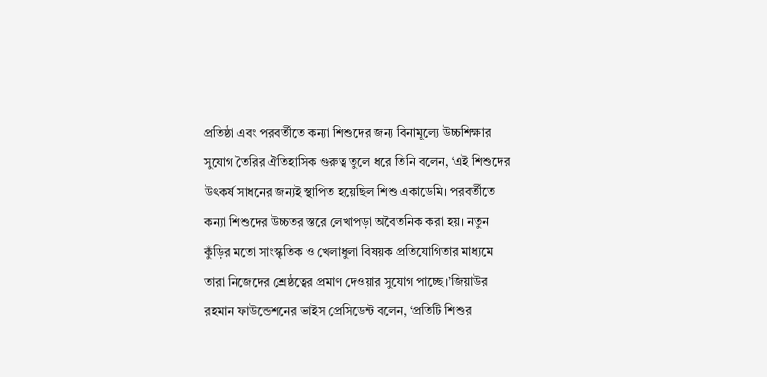প্রতিষ্ঠা এবং পরবর্তীতে কন্যা শিশুদের জন্য বিনামূল্যে উচ্চশিক্ষার সুযোগ তৈরির ঐতিহাসিক গুরুত্ব তুলে ধরে তিনি বলেন, ‘এই শিশুদের উৎকর্ষ সাধনের জন্যই স্থাপিত হয়েছিল শিশু একাডেমি। পরবর্তীতে কন্যা শিশুদের উচ্চতর স্তরে লেখাপড়া অবৈতনিক করা হয়। নতুন কুঁড়ির মতো সাংস্কৃতিক ও খেলাধুলা বিষয়ক প্রতিযোগিতার মাধ্যমে তারা নিজেদের শ্রেষ্ঠত্বের প্রমাণ দেওয়ার সুযোগ পাচ্ছে।’জিয়াউর রহমান ফাউন্ডেশনের ভাইস প্রেসিডেন্ট বলেন, ‘প্রতিটি শিশুর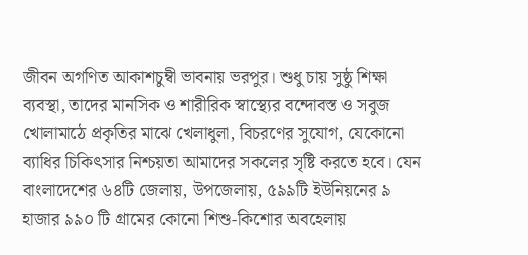জীবন অগণিত আকাশচুম্বী ভাবনায় ভরপুর। শুধু চায় সুষ্ঠু শিক্ষা ব্যবস্থা, তাদের মানসিক ও শারীরিক স্বাস্থ্যের বন্দোবস্ত ও সবুজ খোলামাঠে প্রকৃতির মাঝে খেলাধুলা, বিচরণের সুযোগ, যেকোনো ব্যাধির চিকিৎসার নিশ্চয়তা আমাদের সকলের সৃষ্টি করতে হবে। যেন বাংলাদেশের ৬৪টি জেলায়, উপজেলায়, ৫৯৯টি ইউনিয়নের ৯ হাজার ৯৯০ টি গ্রামের কোনো শিশু-কিশোর অবহেলায়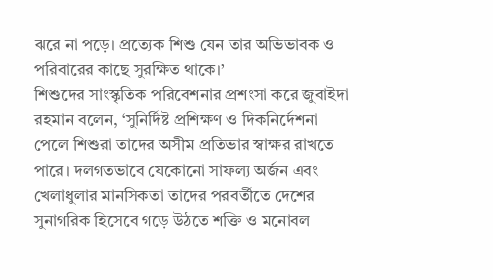ঝরে না পড়ে। প্রত্যেক শিশু যেন তার অভিভাবক ও পরিবারের কাছে সুরক্ষিত থাকে।’
শিশুদের সাংস্কৃতিক পরিবেশনার প্রশংসা করে জুবাইদা রহমান বলেন, ‘সুনির্দিষ্ট প্রশিক্ষণ ও দিকনির্দেশনা পেলে শিশুরা তাদের অসীম প্রতিভার স্বাক্ষর রাখতে পারে। দলগতভাবে যেকোনো সাফল্য অর্জন এবং খেলাধুলার মানসিকতা তাদের পরবর্তীতে দেশের সুনাগরিক হিসেবে গড়ে উঠতে শক্তি ও মনোবল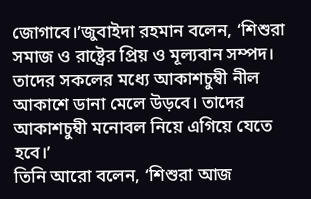জোগাবে।’জুবাইদা রহমান বলেন, ‘শিশুরা সমাজ ও রাষ্ট্রের প্রিয় ও মূল্যবান সম্পদ। তাদের সকলের মধ্যে আকাশচুম্বী নীল আকাশে ডানা মেলে উড়বে। তাদের আকাশচুম্বী মনোবল নিয়ে এগিয়ে যেতে হবে।’
তিনি আরো বলেন, ‘শিশুরা আজ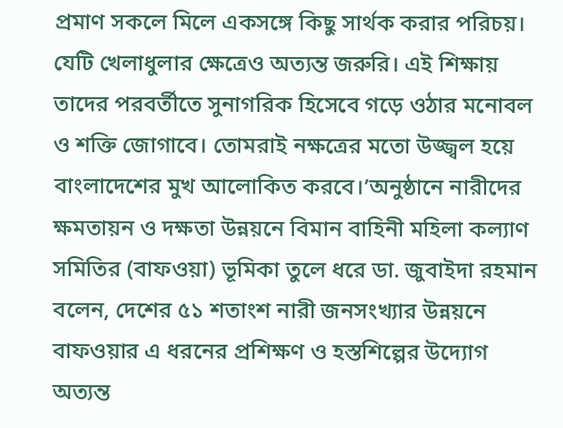প্রমাণ সকলে মিলে একসঙ্গে কিছু সার্থক করার পরিচয়। যেটি খেলাধুলার ক্ষেত্রেও অত্যন্ত জরুরি। এই শিক্ষায় তাদের পরবর্তীতে সুনাগরিক হিসেবে গড়ে ওঠার মনোবল ও শক্তি জোগাবে। তোমরাই নক্ষত্রের মতো উজ্জ্বল হয়ে বাংলাদেশের মুখ আলোকিত করবে।’অনুষ্ঠানে নারীদের ক্ষমতায়ন ও দক্ষতা উন্নয়নে বিমান বাহিনী মহিলা কল্যাণ সমিতির (বাফওয়া) ভূমিকা তুলে ধরে ডা. জুবাইদা রহমান বলেন, দেশের ৫১ শতাংশ নারী জনসংখ্যার উন্নয়নে বাফওয়ার এ ধরনের প্রশিক্ষণ ও হস্তশিল্পের উদ্যোগ অত্যন্ত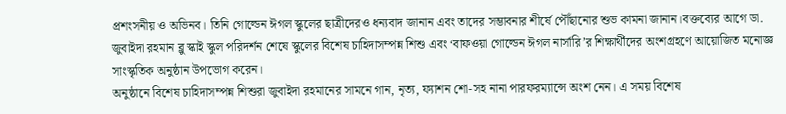প্রশংসনীয় ও অভিনব। তিনি গোল্ডেন ঈগল স্কুলের ছাত্রীদেরও ধন্যবাদ জানান এবং তাদের সম্ভাবনার শীর্ষে পৌঁছানোর শুভ কামনা জানান।বক্তব্যের আগে ডা. জুবাইদা রহমান ব্লু স্কাই স্কুল পরিদর্শন শেষে স্কুলের বিশেষ চাহিদাসম্পন্ন শিশু এবং ‘বাফওয়া গোল্ডেন ঈগল নার্সারি’র শিক্ষার্থীদের অংশগ্রহণে আয়োজিত মনোজ্ঞ সাংস্কৃতিক অনুষ্ঠান উপভোগ করেন।
অনুষ্ঠানে বিশেষ চাহিদাসম্পন্ন শিশুরা জুবাইদা রহমানের সামনে গান, নৃত্য, ফ্যাশন শো-সহ নানা পারফরম্যান্সে অংশ নেন। এ সময় বিশেষ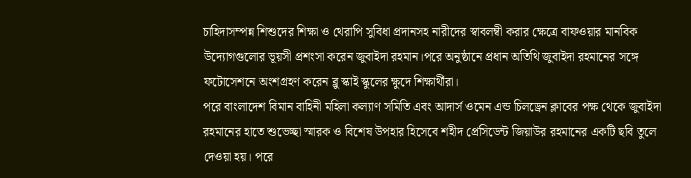চাহিদাসম্পন্ন শিশুদের শিক্ষা ও থেরাপি সুবিধা প্রদানসহ নারীদের স্বাবলম্বী করার ক্ষেত্রে বাফওয়ার মানবিক উদ্যোগগুলোর ভূয়সী প্রশংসা করেন জুবাইদা রহমান।পরে অনুষ্ঠানে প্রধান অতিথি জুবাইদা রহমানের সঙ্গে ফটোসেশনে অংশগ্রহণ করেন ব্লু স্কাই স্কুলের ক্ষুদে শিক্ষার্থীরা।
পরে বাংলাদেশ বিমান বাহিনী মহিলা কল্যাণ সমিতি এবং আদার্স ওমেন এন্ড চিলড্রেন ক্লাবের পক্ষ থেকে জুবাইদা রহমানের হাতে শুভেচ্ছা স্মারক ও বিশেষ উপহার হিসেবে শহীদ প্রেসিডেন্ট জিয়াউর রহমানের একটি ছবি তুলে দেওয়া হয়। পরে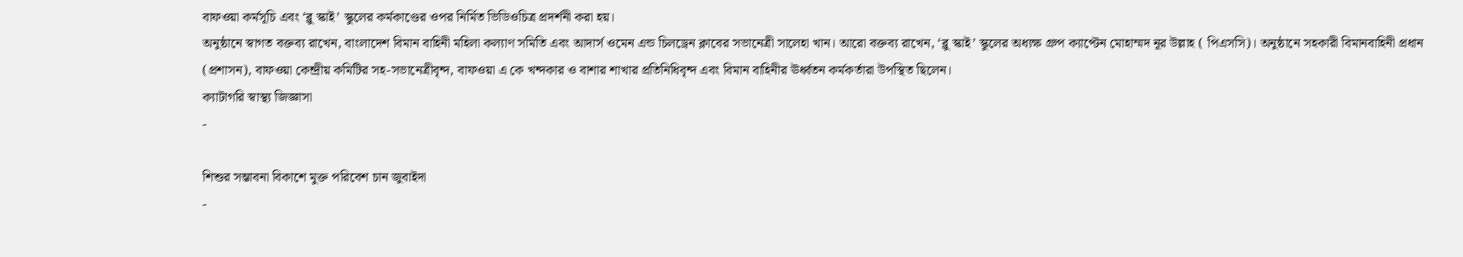বাফওয়া কর্মসূচি এবং ‘ব্লু স্কাই’ স্কুলের কর্মকাণ্ডের ওপর নির্মিত ভিডিওচিত্র প্রদর্শনী করা হয়।
অনুষ্ঠানে স্বাগত বক্তব্য রাখেন, বাংলাদেশ বিমান বাহিনী মহিলা কল্যাণ সমিতি এবং আদার্স ওমেন এন্ড চিলড্রেন ক্লাবের সভানেত্রী সালেহা খান। আরো বক্তব্য রাখেন, ‘ব্লু স্কাই’ স্কুলের অধ্যক্ষ গ্রুপ ক্যাপ্টেন মোহাম্মদ নূর উল্লাহ ( পিএসসি)। অনুষ্ঠানে সহকারী বিমানবাহিনী প্রধান (প্রশাসন), বাফওয়া কেন্দ্রীয় কমিটির সহ-সভানেত্রীবৃন্দ, বাফওয়া এ কে খন্দকার ও বাশার শাখার প্রতিনিধিবৃন্দ এবং বিমান বাহিনীর ঊর্ধ্বতন কর্মকর্তারা উপস্থিত ছিলেন।
ক্যাটাগরি স্বাস্থ্য জিজ্ঞাসা
-

শিশুর সম্ভাবনা বিকাশে মুক্ত পরিবেশ চান জুবাইদা
-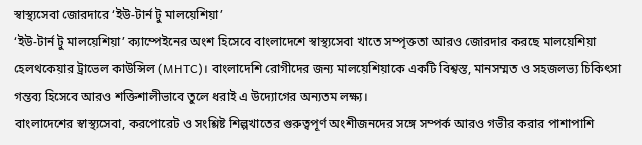স্বাস্থ্যসেবা জোরদারে ‘ইউ-টার্ন টু মালয়েশিয়া’
‘ইউ-টার্ন টু মালয়েশিয়া’ ক্যাম্পেইনের অংশ হিসেবে বাংলাদেশে স্বাস্থ্যসেবা খাতে সম্পৃক্ততা আরও জোরদার করছে মালয়েশিয়া হেলথকেয়ার ট্রাভেল কাউন্সিল (MHTC)। বাংলাদেশি রোগীদের জন্য মালয়েশিয়াকে একটি বিশ্বস্ত, মানসম্মত ও সহজলভ্য চিকিৎসা গন্তব্য হিসেবে আরও শক্তিশালীভাবে তুলে ধরাই এ উদ্যোগের অন্যতম লক্ষ্য।
বাংলাদেশের স্বাস্থ্যসেবা, করপোরেট ও সংশ্লিষ্ট শিল্পখাতের গুরুত্বপূর্ণ অংশীজনদের সঙ্গে সম্পর্ক আরও গভীর করার পাশাপাশি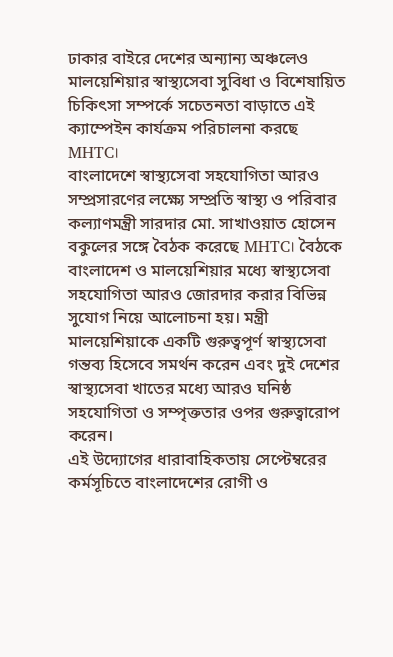ঢাকার বাইরে দেশের অন্যান্য অঞ্চলেও মালয়েশিয়ার স্বাস্থ্যসেবা সুবিধা ও বিশেষায়িত চিকিৎসা সম্পর্কে সচেতনতা বাড়াতে এই ক্যাম্পেইন কার্যক্রম পরিচালনা করছে MHTC।
বাংলাদেশে স্বাস্থ্যসেবা সহযোগিতা আরও সম্প্রসারণের লক্ষ্যে সম্প্রতি স্বাস্থ্য ও পরিবার কল্যাণমন্ত্রী সারদার মো. সাখাওয়াত হোসেন বকুলের সঙ্গে বৈঠক করেছে MHTC। বৈঠকে বাংলাদেশ ও মালয়েশিয়ার মধ্যে স্বাস্থ্যসেবা সহযোগিতা আরও জোরদার করার বিভিন্ন সুযোগ নিয়ে আলোচনা হয়। মন্ত্রী মালয়েশিয়াকে একটি গুরুত্বপূর্ণ স্বাস্থ্যসেবা গন্তব্য হিসেবে সমর্থন করেন এবং দুই দেশের স্বাস্থ্যসেবা খাতের মধ্যে আরও ঘনিষ্ঠ সহযোগিতা ও সম্পৃক্ততার ওপর গুরুত্বারোপ করেন।
এই উদ্যোগের ধারাবাহিকতায় সেপ্টেম্বরের কর্মসূচিতে বাংলাদেশের রোগী ও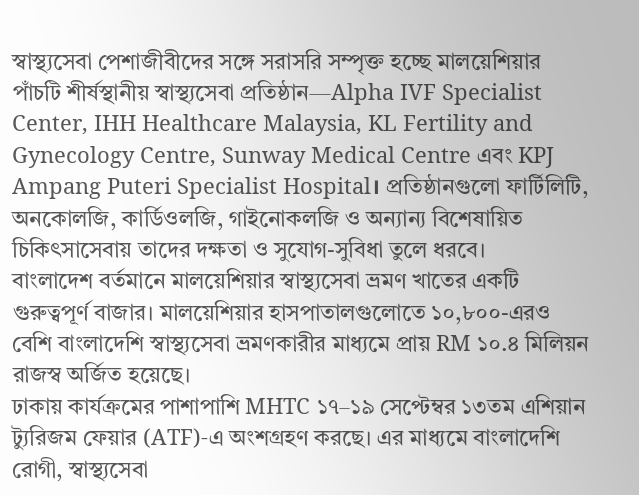স্বাস্থ্যসেবা পেশাজীবীদের সঙ্গে সরাসরি সম্পৃক্ত হচ্ছে মালয়েশিয়ার পাঁচটি শীর্ষস্থানীয় স্বাস্থ্যসেবা প্রতিষ্ঠান—Alpha IVF Specialist Center, IHH Healthcare Malaysia, KL Fertility and Gynecology Centre, Sunway Medical Centre এবং KPJ Ampang Puteri Specialist Hospital। প্রতিষ্ঠানগুলো ফার্টিলিটি, অনকোলজি, কার্ডিওলজি, গাইনোকলজি ও অন্যান্য বিশেষায়িত চিকিৎসাসেবায় তাদের দক্ষতা ও সুযোগ-সুবিধা তুলে ধরবে।
বাংলাদেশ বর্তমানে মালয়েশিয়ার স্বাস্থ্যসেবা ভ্রমণ খাতের একটি গুরুত্বপূর্ণ বাজার। মালয়েশিয়ার হাসপাতালগুলোতে ১০,৮০০-এরও বেশি বাংলাদেশি স্বাস্থ্যসেবা ভ্রমণকারীর মাধ্যমে প্রায় RM ১০.৪ মিলিয়ন রাজস্ব অর্জিত হয়েছে।
ঢাকায় কার্যক্রমের পাশাপাশি MHTC ১৭–১৯ সেপ্টেম্বর ১৩তম এশিয়ান ট্যুরিজম ফেয়ার (ATF)-এ অংশগ্রহণ করছে। এর মাধ্যমে বাংলাদেশি রোগী, স্বাস্থ্যসেবা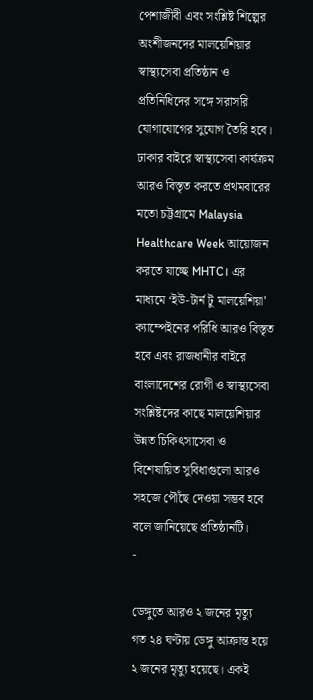পেশাজীবী এবং সংশ্লিষ্ট শিল্পের অংশীজনদের মালয়েশিয়ার স্বাস্থ্যসেবা প্রতিষ্ঠান ও প্রতিনিধিদের সঙ্গে সরাসরি যোগাযোগের সুযোগ তৈরি হবে।
ঢাকার বাইরে স্বাস্থ্যসেবা কার্যক্রম আরও বিস্তৃত করতে প্রথমবারের মতো চট্টগ্রামে Malaysia Healthcare Week আয়োজন করতে যাচ্ছে MHTC। এর মাধ্যমে ‘ইউ-টার্ন টু মালয়েশিয়া’ ক্যাম্পেইনের পরিধি আরও বিস্তৃত হবে এবং রাজধানীর বাইরে বাংলাদেশের রোগী ও স্বাস্থ্যসেবা সংশ্লিষ্টদের কাছে মালয়েশিয়ার উন্নত চিকিৎসাসেবা ও বিশেষায়িত সুবিধাগুলো আরও সহজে পৌঁছে দেওয়া সম্ভব হবে বলে জানিয়েছে প্রতিষ্ঠানটি।
-

ডেঙ্গুতে আরও ২ জনের মৃত্যু
গত ২৪ ঘণ্টায় ডেঙ্গু আক্রান্ত হয়ে ২ জনের মৃত্যু হয়েছে। একই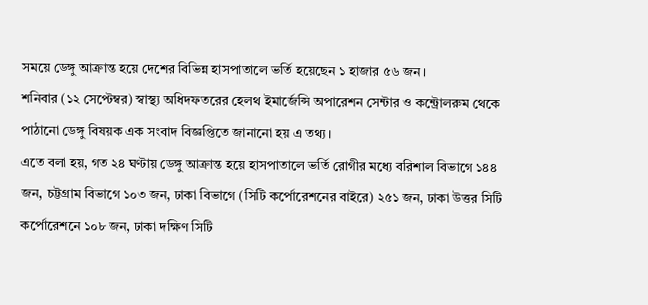সময়ে ডেঙ্গু আক্রান্ত হয়ে দেশের বিভিন্ন হাসপাতালে ভর্তি হয়েছেন ১ হাজার ৫৬ জন।
শনিবার (১২ সেপ্টেম্বর) স্বাস্থ্য অধিদফতরের হেলথ ইমার্জেন্সি অপারেশন সেন্টার ও কন্ট্রোলরুম থেকে পাঠানো ডেঙ্গু বিষয়ক এক সংবাদ বিজ্ঞপ্তিতে জানানো হয় এ তথ্য।
এতে বলা হয়, গত ২৪ ঘণ্টায় ডেঙ্গু আক্রান্ত হয়ে হাসপাতালে ভর্তি রোগীর মধ্যে বরিশাল বিভাগে ১৪৪ জন, চট্টগ্রাম বিভাগে ১০৩ জন, ঢাকা বিভাগে (সিটি কর্পোরেশনের বাইরে) ২৫১ জন, ঢাকা উত্তর সিটি কর্পোরেশনে ১০৮ জন, ঢাকা দক্ষিণ সিটি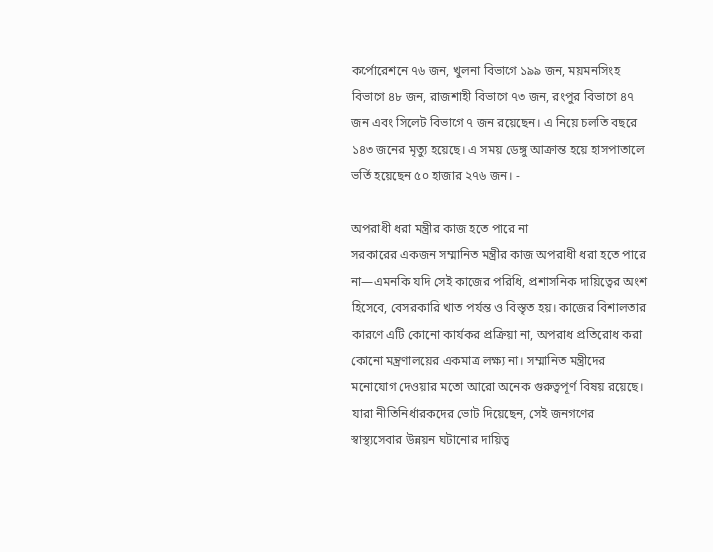কর্পোরেশনে ৭৬ জন, খুলনা বিভাগে ১৯৯ জন, ময়মনসিংহ বিভাগে ৪৮ জন, রাজশাহী বিভাগে ৭৩ জন, রংপুর বিভাগে ৪৭ জন এবং সিলেট বিভাগে ৭ জন রয়েছেন। এ নিয়ে চলতি বছরে ১৪৩ জনের মৃত্যু হয়েছে। এ সময় ডেঙ্গু আক্রান্ত হয়ে হাসপাতালে ভর্তি হয়েছেন ৫০ হাজার ২৭৬ জন। -

অপরাধী ধরা মন্ত্রীর কাজ হতে পারে না
সরকারের একজন সম্মানিত মন্ত্রীর কাজ অপরাধী ধরা হতে পারে না—এমনকি যদি সেই কাজের পরিধি, প্রশাসনিক দায়িত্বের অংশ হিসেবে, বেসরকারি খাত পর্যন্ত ও বিস্তৃত হয়। কাজের বিশালতার কারণে এটি কোনো কার্যকর প্রক্রিয়া না, অপরাধ প্রতিরোধ করা কোনো মন্ত্রণালয়ের একমাত্র লক্ষ্য না। সম্মানিত মন্ত্রীদের মনোযোগ দেওয়ার মতো আরো অনেক গুরুত্বপূর্ণ বিষয় রয়েছে। যারা নীতিনির্ধারকদের ভোট দিয়েছেন, সেই জনগণের স্বাস্থ্যসেবার উন্নয়ন ঘটানোর দায়িত্ব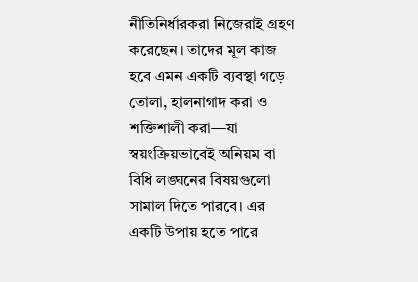নীতিনির্ধারকরা নিজেরাই গ্রহণ করেছেন। তাদের মূল কাজ হবে এমন একটি ব্যবস্থা গড়ে তোলা, হালনাগাদ করা ও শক্তিশালী করা—যা স্বয়ংক্রিয়ভাবেই অনিয়ম বা বিধি লঙ্ঘনের বিষয়গুলো সামাল দিতে পারবে। এর একটি উপায় হতে পারে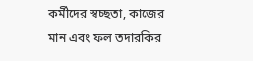কর্মীদের স্বচ্ছতা, কাজের মান এবং ফল তদারকির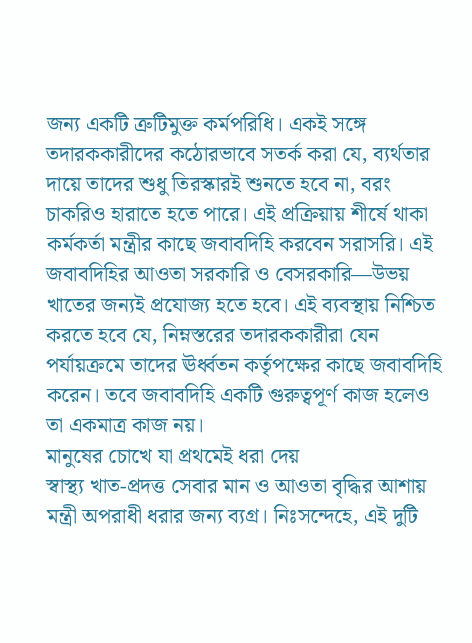জন্য একটি ত্রুটিমুক্ত কর্মপরিধি। একই সঙ্গে তদারককারীদের কঠোরভাবে সতর্ক করা যে, ব্যর্থতার দায়ে তাদের শুধু তিরস্কারই শুনতে হবে না, বরং চাকরিও হারাতে হতে পারে। এই প্রক্রিয়ায় শীর্ষে থাকা কর্মকর্তা মন্ত্রীর কাছে জবাবদিহি করবেন সরাসরি। এই জবাবদিহির আওতা সরকারি ও বেসরকারি—উভয় খাতের জন্যই প্রযোজ্য হতে হবে। এই ব্যবস্থায় নিশ্চিত করতে হবে যে, নিম্নস্তরের তদারককারীরা যেন পর্যায়ক্রমে তাদের ঊর্ধ্বতন কর্তৃপক্ষের কাছে জবাবদিহি করেন। তবে জবাবদিহি একটি গুরুত্বপূর্ণ কাজ হলেও তা একমাত্র কাজ নয়।
মানুষের চোখে যা প্রথমেই ধরা দেয়
স্বাস্থ্য খাত-প্রদত্ত সেবার মান ও আওতা বৃদ্ধির আশায় মন্ত্রী অপরাধী ধরার জন্য ব্যগ্র। নিঃসন্দেহে, এই দুটি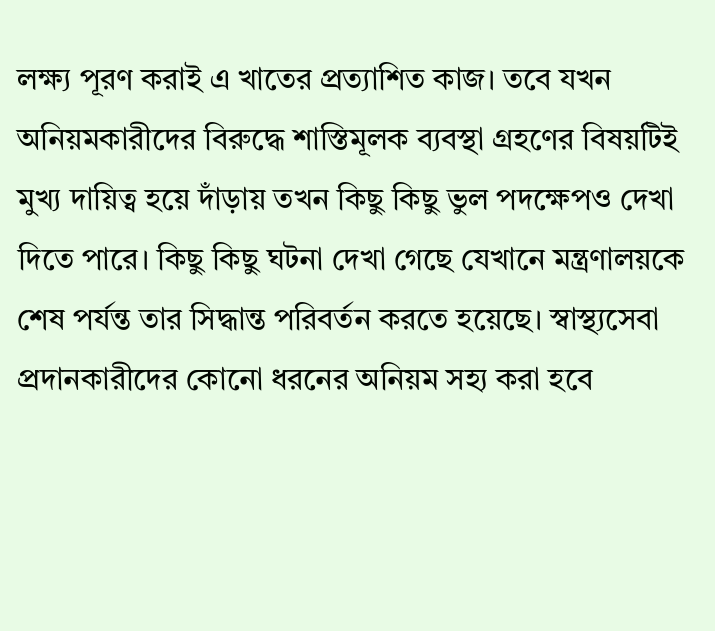লক্ষ্য পূরণ করাই এ খাতের প্রত্যাশিত কাজ। তবে যখন অনিয়মকারীদের বিরুদ্ধে শাস্তিমূলক ব্যবস্থা গ্রহণের বিষয়টিই মুখ্য দায়িত্ব হয়ে দাঁড়ায় তখন কিছু কিছু ভুল পদক্ষেপও দেখা দিতে পারে। কিছু কিছু ঘটনা দেখা গেছে যেখানে মন্ত্রণালয়কে শেষ পর্যন্ত তার সিদ্ধান্ত পরিবর্তন করতে হয়েছে। স্বাস্থ্যসেবা প্রদানকারীদের কোনো ধরনের অনিয়ম সহ্য করা হবে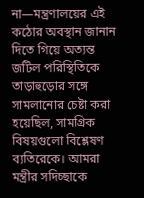না—মন্ত্রণালয়ের এই কঠোর অবস্থান জানান দিতে গিয়ে অত্যন্ত জটিল পরিস্থিতিকে তাড়াহুড়োর সঙ্গে সামলানোর চেষ্টা করা হয়েছিল, সামগ্রিক বিষয়গুলো বিশ্লেষণ ব্যতিরেকে। আমরা মন্ত্রীর সদিচ্ছাকে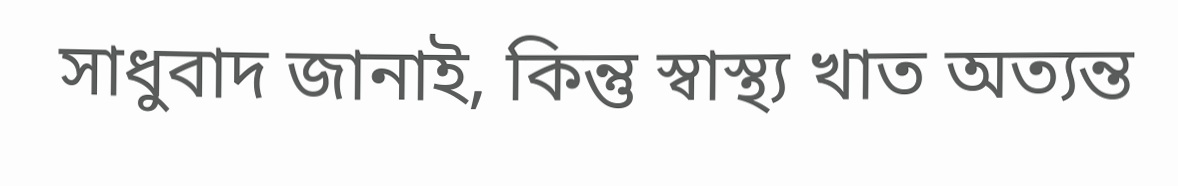সাধুবাদ জানাই, কিন্তু স্বাস্থ্য খাত অত্যন্ত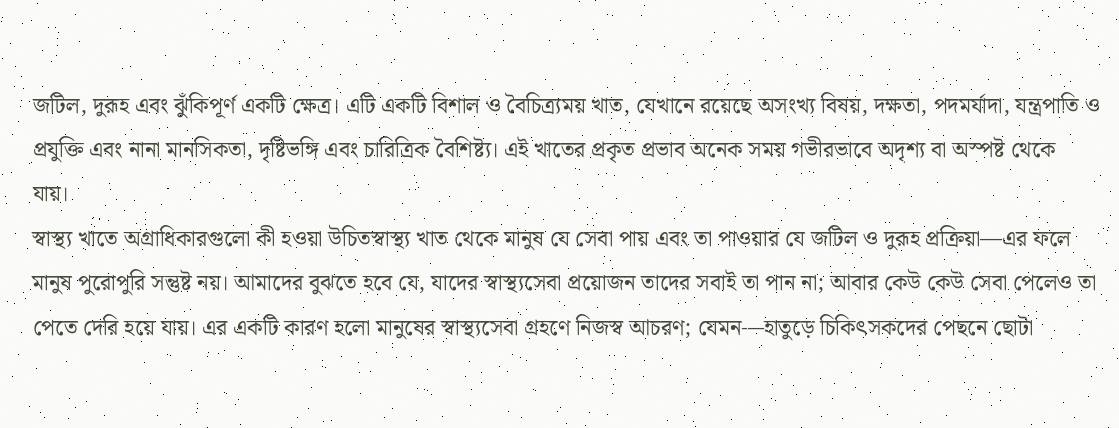জটিল, দুরূহ এবং ঝুঁকিপূর্ণ একটি ক্ষেত্র। এটি একটি বিশাল ও বৈচিত্র্যময় খাত, যেখানে রয়েছে অসংখ্য বিষয়, দক্ষতা, পদমর্যাদা, যন্ত্রপাতি ও প্রযুক্তি এবং নানা মানসিকতা, দৃষ্টিভঙ্গি এবং চারিত্রিক বৈশিষ্ট্য। এই খাতের প্রকৃত প্রভাব অনেক সময় গভীরভাবে অদৃশ্য বা অস্পষ্ট থেকে যায়।
স্বাস্থ্য খাতে অগ্রাধিকারগুলো কী হওয়া উচিতস্বাস্থ্য খাত থেকে মানুষ যে সেবা পায় এবং তা পাওয়ার যে জটিল ও দুরূহ প্রক্রিয়া—এর ফলে মানুষ পুরোপুরি সন্তুষ্ট নয়। আমাদের বুঝতে হবে যে, যাদের স্বাস্থ্যসেবা প্রয়োজন তাদের সবাই তা পান না; আবার কেউ কেউ সেবা পেলেও তা পেতে দেরি হয়ে যায়। এর একটি কারণ হলো মানুষের স্বাস্থ্যসেবা গ্রহণে নিজস্ব আচরণ; যেমন—হাতুড়ে চিকিৎসকদের পেছনে ছোটা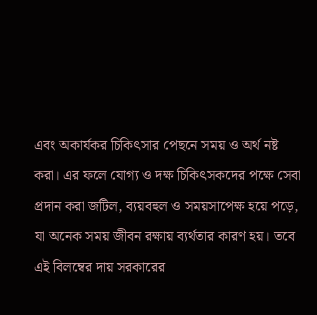এবং অকার্যকর চিকিৎসার পেছনে সময় ও অর্থ নষ্ট করা। এর ফলে যোগ্য ও দক্ষ চিকিৎসকদের পক্ষে সেবা প্রদান করা জটিল, ব্যয়বহুল ও সময়সাপেক্ষ হয়ে পড়ে, যা অনেক সময় জীবন রক্ষায় ব্যর্থতার কারণ হয়। তবে এই বিলম্বের দায় সরকারের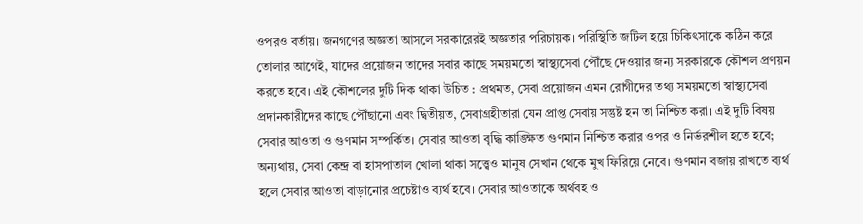ওপরও বর্তায়। জনগণের অজ্ঞতা আসলে সরকারেরই অজ্ঞতার পরিচায়ক। পরিস্থিতি জটিল হয়ে চিকিৎসাকে কঠিন করে তোলার আগেই, যাদের প্রয়োজন তাদের সবার কাছে সময়মতো স্বাস্থ্যসেবা পৌঁছে দেওয়ার জন্য সরকারকে কৌশল প্রণয়ন করতে হবে। এই কৌশলের দুটি দিক থাকা উচিত : প্রথমত, সেবা প্রয়োজন এমন রোগীদের তথ্য সময়মতো স্বাস্থ্যসেবা প্রদানকারীদের কাছে পৌঁছানো এবং দ্বিতীয়ত, সেবাগ্রহীতারা যেন প্রাপ্ত সেবায় সন্তুষ্ট হন তা নিশ্চিত করা। এই দুটি বিষয় সেবার আওতা ও গুণমান সম্পর্কিত। সেবার আওতা বৃদ্ধি কাঙ্ক্ষিত গুণমান নিশ্চিত করার ওপর ও নির্ভরশীল হতে হবে; অন্যথায়, সেবা কেন্দ্র বা হাসপাতাল খোলা থাকা সত্ত্বেও মানুষ সেখান থেকে মুখ ফিরিয়ে নেবে। গুণমান বজায় রাখতে ব্যর্থ হলে সেবার আওতা বাড়ানোর প্রচেষ্টাও ব্যর্থ হবে। সেবার আওতাকে অর্থবহ ও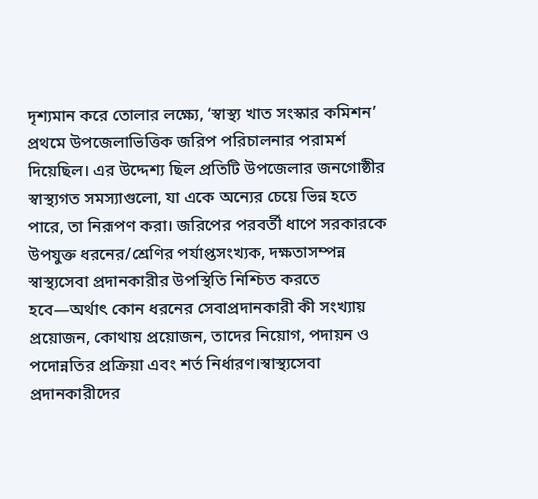দৃশ্যমান করে তোলার লক্ষ্যে, ‘স্বাস্থ্য খাত সংস্কার কমিশন’ প্রথমে উপজেলাভিত্তিক জরিপ পরিচালনার পরামর্শ দিয়েছিল। এর উদ্দেশ্য ছিল প্রতিটি উপজেলার জনগোষ্ঠীর স্বাস্থ্যগত সমস্যাগুলো, যা একে অন্যের চেয়ে ভিন্ন হতে পারে, তা নিরূপণ করা। জরিপের পরবর্তী ধাপে সরকারকে উপযুক্ত ধরনের/শ্রেণির পর্যাপ্তসংখ্যক, দক্ষতাসম্পন্ন স্বাস্থ্যসেবা প্রদানকারীর উপস্থিতি নিশ্চিত করতে হবে—অর্থাৎ কোন ধরনের সেবাপ্রদানকারী কী সংখ্যায় প্রয়োজন, কোথায় প্রয়োজন, তাদের নিয়োগ, পদায়ন ও পদোন্নতির প্রক্রিয়া এবং শর্ত নির্ধারণ।স্বাস্থ্যসেবা প্রদানকারীদের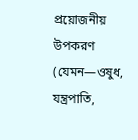প্রয়োজনীয় উপকরণ (যেমন—ওষুধ, যন্ত্রপাতি,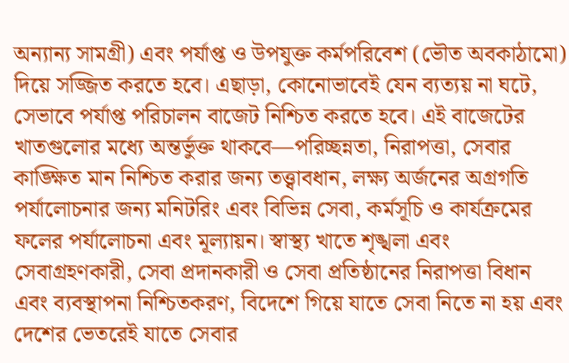অন্যান্য সামগ্রী) এবং পর্যাপ্ত ও উপযুক্ত কর্মপরিবেশ (ভৌত অবকাঠামো) দিয়ে সজ্জিত করতে হবে। এছাড়া, কোনোভাবেই যেন ব্যত্যয় না ঘটে, সেভাবে পর্যাপ্ত পরিচালন বাজেট নিশ্চিত করতে হবে। এই বাজেটের খাতগুলোর মধ্যে অন্তর্ভুক্ত থাকবে—পরিচ্ছন্নতা, নিরাপত্তা, সেবার কাঙ্ক্ষিত মান নিশ্চিত করার জন্য তত্ত্বাবধান, লক্ষ্য অর্জনের অগ্রগতি পর্যালোচনার জন্য মনিটরিং এবং বিভিন্ন সেবা, কর্মসূচি ও কার্যক্রমের ফলের পর্যালোচনা এবং মূল্যায়ন। স্বাস্থ্য খাতে শৃঙ্খলা এবং সেবাগ্রহণকারী, সেবা প্রদানকারী ও সেবা প্রতিষ্ঠানের নিরাপত্তা বিধান এবং ব্যবস্থাপনা নিশ্চিতকরণ, বিদেশে গিয়ে যাতে সেবা নিতে না হয় এবং দেশের ভেতরেই যাতে সেবার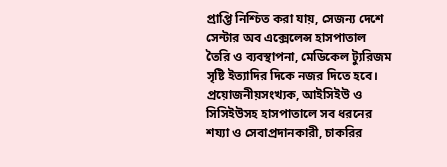প্রাপ্তি নিশ্চিত করা যায়, সেজন্য দেশে সেন্টার অব এক্সেলেন্স হাসপাতাল তৈরি ও ব্যবস্থাপনা, মেডিকেল ট্যুরিজম সৃষ্টি ইত্যাদির দিকে নজর দিতে হবে। প্রয়োজনীয়সংখ্যক, আইসিইউ ও সিসিইউসহ হাসপাতালে সব ধরনের শয্যা ও সেবাপ্রদানকারী, চাকরির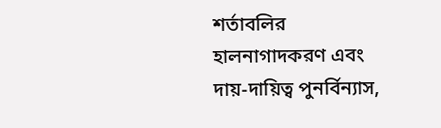শর্তাবলির হালনাগাদকরণ এবং দায়-দায়িত্ব পুনর্বিন্যাস,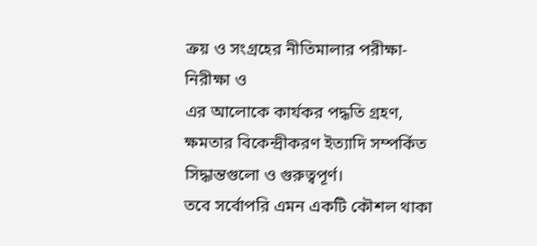ক্রয় ও সংগ্রহের নীতিমালার পরীক্ষা-নিরীক্ষা ও
এর আলোকে কার্যকর পদ্ধতি গ্রহণ, ক্ষমতার বিকেন্দ্রীকরণ ইত্যাদি সম্পর্কিত সিদ্ধান্তগুলো ও গুরুত্বপূর্ণ।
তবে সর্বোপরি এমন একটি কৌশল থাকা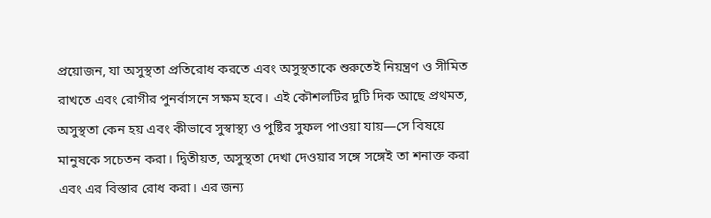প্রয়োজন, যা অসুস্থতা প্রতিরোধ করতে এবং অসুস্থতাকে শুরুতেই নিয়ন্ত্রণ ও সীমিত রাখতে এবং রোগীর পুনর্বাসনে সক্ষম হবে। এই কৌশলটির দুটি দিক আছে প্রথমত, অসুস্থতা কেন হয় এবং কীভাবে সুস্বাস্থ্য ও পুষ্টির সুফল পাওয়া যায়—সে বিষয়ে মানুষকে সচেতন করা। দ্বিতীয়ত, অসুস্থতা দেখা দেওয়ার সঙ্গে সঙ্গেই তা শনাক্ত করা এবং এর বিস্তার রোধ করা। এর জন্য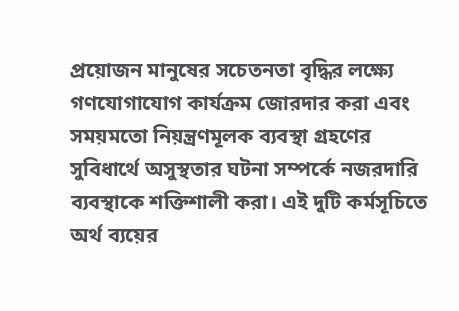প্রয়োজন মানুষের সচেতনতা বৃদ্ধির লক্ষ্যে গণযোগাযোগ কার্যক্রম জোরদার করা এবং সময়মতো নিয়ন্ত্রণমূলক ব্যবস্থা গ্রহণের সুবিধার্থে অসুস্থতার ঘটনা সম্পর্কে নজরদারি ব্যবস্থাকে শক্তিশালী করা। এই দুটি কর্মসূচিতে অর্থ ব্যয়ের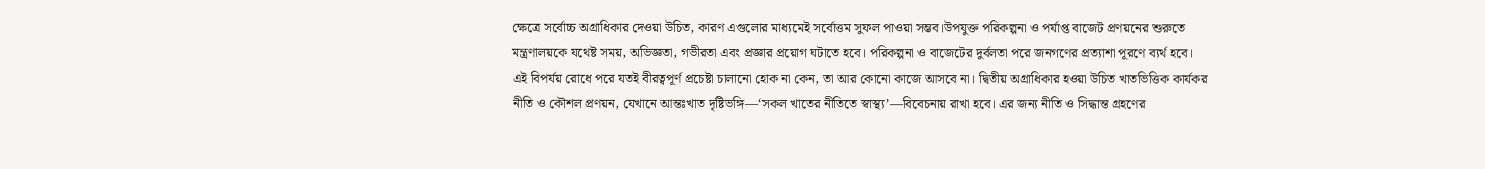ক্ষেত্রে সর্বোচ্চ অগ্রাধিকার দেওয়া উচিত, কারণ এগুলোর মাধ্যমেই সর্বোত্তম সুফল পাওয়া সম্ভব।উপযুক্ত পরিকল্পনা ও পর্যাপ্ত বাজেট প্রণয়নের শুরুতে মন্ত্রণালয়কে যথেষ্ট সময়, অভিজ্ঞতা, গভীরতা এবং প্রজ্ঞার প্রয়োগ ঘটাতে হবে। পরিকল্পনা ও বাজেটের দুর্বলতা পরে জনগণের প্রত্যাশা পূরণে ব্যর্থ হবে। এই বিপর্যয় রোধে পরে যতই বীরত্বপূর্ণ প্রচেষ্টা চালানো হোক না কেন, তা আর কোনো কাজে আসবে না। দ্বিতীয় অগ্রাধিকার হওয়া উচিত খাতভিত্তিক কার্যকর নীতি ও কৌশল প্রণয়ন, যেখানে আন্তঃখাত দৃষ্টিভঙ্গি—‘সকল খাতের নীতিতে স্বাস্থ্য’—বিবেচনায় রাখা হবে। এর জন্য নীতি ও সিদ্ধান্ত গ্রহণের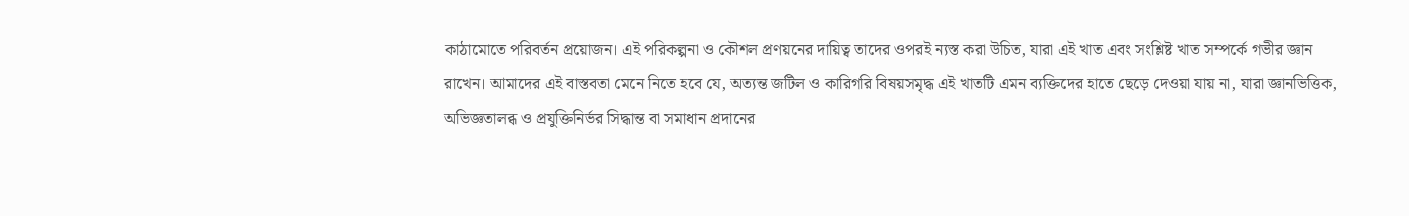কাঠামোতে পরিবর্তন প্রয়োজন। এই পরিকল্পনা ও কৌশল প্রণয়নের দায়িত্ব তাদের ওপরই ন্যস্ত করা উচিত, যারা এই খাত এবং সংশ্লিষ্ট খাত সম্পর্কে গভীর জ্ঞান রাখেন। আমাদের এই বাস্তবতা মেনে নিতে হবে যে, অত্যন্ত জটিল ও কারিগরি বিষয়সমৃদ্ধ এই খাতটি এমন ব্যক্তিদের হাতে ছেড়ে দেওয়া যায় না, যারা জ্ঞানভিত্তিক, অভিজ্ঞতালব্ধ ও প্রযুক্তিনির্ভর সিদ্ধান্ত বা সমাধান প্রদানের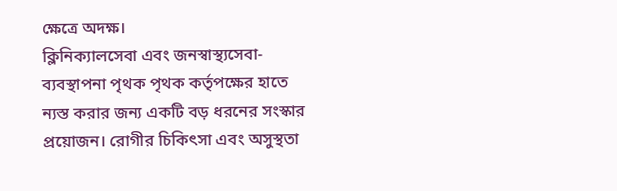ক্ষেত্রে অদক্ষ।
ক্লিনিক্যালসেবা এবং জনস্বাস্থ্যসেবা-ব্যবস্থাপনা পৃথক পৃথক কর্তৃপক্ষের হাতে ন্যস্ত করার জন্য একটি বড় ধরনের সংস্কার প্রয়োজন। রোগীর চিকিৎসা এবং অসুস্থতা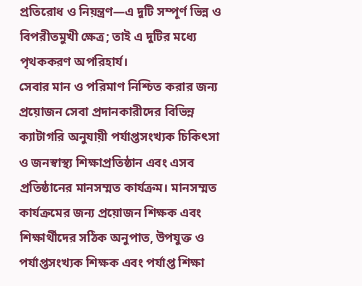প্রতিরোধ ও নিয়ন্ত্রণ—এ দুটি সম্পূর্ণ ভিন্ন ও বিপরীতমুখী ক্ষেত্র; তাই এ দুটির মধ্যে পৃথককরণ অপরিহার্য।
সেবার মান ও পরিমাণ নিশ্চিত করার জন্য প্রয়োজন সেবা প্রদানকারীদের বিভিন্ন ক্যাটাগরি অনুযায়ী পর্যাপ্তসংখ্যক চিকিৎসা ও জনস্বাস্থ্য শিক্ষাপ্রতিষ্ঠান এবং এসব প্রতিষ্ঠানের মানসম্মত কার্যক্রম। মানসম্মত কার্যক্রমের জন্য প্রয়োজন শিক্ষক এবং শিক্ষার্থীদের সঠিক অনুপাত, উপযুক্ত ও পর্যাপ্তসংখ্যক শিক্ষক এবং পর্যাপ্ত শিক্ষা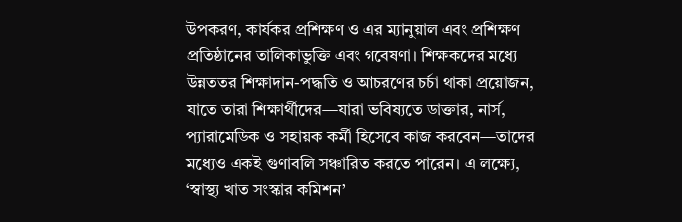উপকরণ, কার্যকর প্রশিক্ষণ ও এর ম্যানুয়াল এবং প্রশিক্ষণ প্রতিষ্ঠানের তালিকাভুক্তি এবং গবেষণা। শিক্ষকদের মধ্যে উন্নততর শিক্ষাদান-পদ্ধতি ও আচরণের চর্চা থাকা প্রয়োজন, যাতে তারা শিক্ষার্থীদের—যারা ভবিষ্যতে ডাক্তার, নার্স, প্যারামেডিক ও সহায়ক কর্মী হিসেবে কাজ করবেন—তাদের মধ্যেও একই গুণাবলি সঞ্চারিত করতে পারেন। এ লক্ষ্যে, ‘স্বাস্থ্য খাত সংস্কার কমিশন’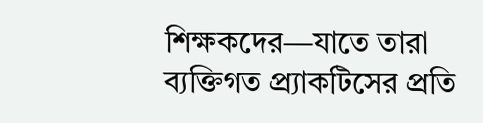শিক্ষকদের—যাতে তারা ব্যক্তিগত প্র্যাকটিসের প্রতি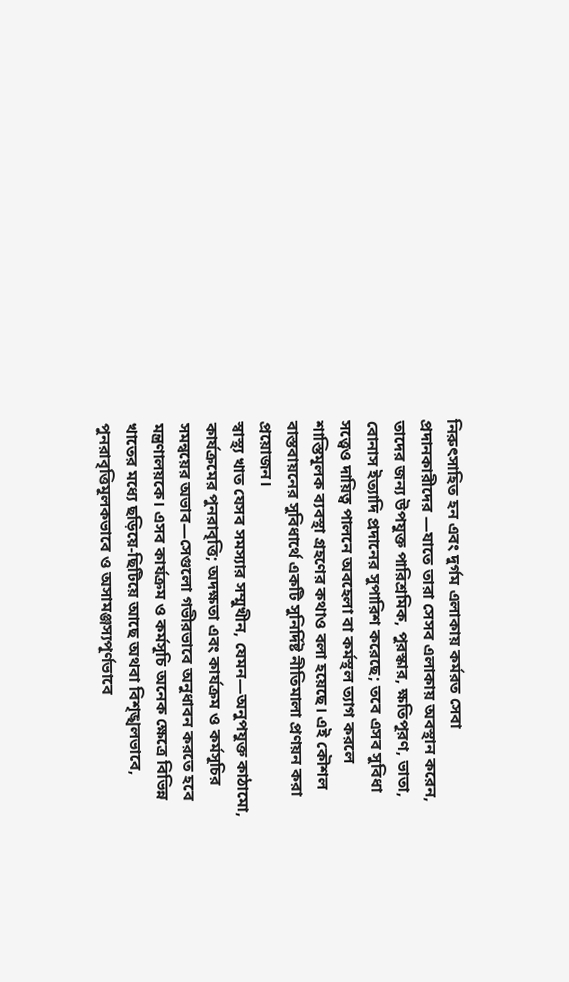নিরুৎসাহিত হন এবং দুর্গম এলাকায় কর্মরত সেবা প্রদানকারীদের —যাতে তারা সেসব এলাকায় অবস্থান করেন, তাদের জন্য উপযুক্ত পারিশ্রমিক, পুরস্কার, ক্ষতিপূরণ, ভাতা, বোনাস ইত্যাদি প্রদানের সুপারিশ করেছে; তবে এসব সুবিধা সত্ত্বেও দায়িত্ব পালনে অবহেলা বা কর্মস্থল ত্যাগ করলে শাস্তিমূলক ব্যবস্থা গ্রহণের কথাও বলা হয়েছে। এই কৌশল বাস্তবায়নের সুবিধার্থে একটি সুনির্দিষ্ট নীতিমালা প্রণয়ন করা প্রয়োজন।
স্বাস্থ্য খাত যেসব সমস্যার সম্মুখীন, যেমন—অনুপযুক্ত কাঠামো, কার্যক্রমের পুনরাবৃত্তি; অদক্ষতা এবং কার্যক্রম ও কর্মসূচির সমন্বয়ের অভাব—সেগুলো গভীরভাবে অনুধাবন করতে হবে মন্ত্রণালয়কে। এসব কার্যক্রম ও কর্মসূচি অনেক ক্ষেত্রে বিভিন্ন খাতের মধ্যে ছড়িয়ে-ছিটিয়ে আছে অথবা বিশৃঙ্খলভাবে, পুনরাবৃত্তিমূলকভাবে ও অসামঞ্জস্যপূর্ণভাবে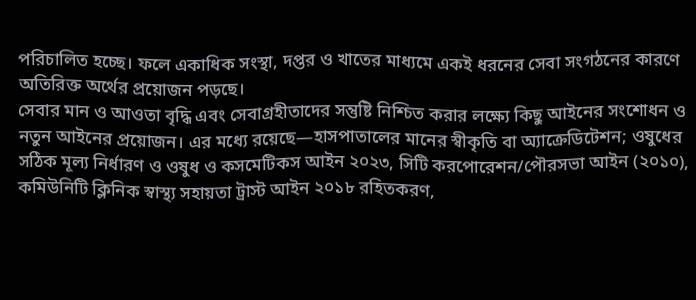পরিচালিত হচ্ছে। ফলে একাধিক সংস্থা, দপ্তর ও খাতের মাধ্যমে একই ধরনের সেবা সংগঠনের কারণে অতিরিক্ত অর্থের প্রয়োজন পড়ছে।
সেবার মান ও আওতা বৃদ্ধি এবং সেবাগ্রহীতাদের সন্তুষ্টি নিশ্চিত করার লক্ষ্যে কিছু আইনের সংশোধন ও নতুন আইনের প্রয়োজন। এর মধ্যে রয়েছে—হাসপাতালের মানের স্বীকৃতি বা অ্যাক্রেডিটেশন; ওষুধের সঠিক মূল্য নির্ধারণ ও ওষুধ ও কসমেটিকস আইন ২০২৩, সিটি করপোরেশন/পৌরসভা আইন (২০১০), কমিউনিটি ক্লিনিক স্বাস্থ্য সহায়তা ট্রাস্ট আইন ২০১৮ রহিতকরণ,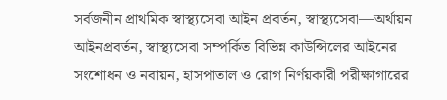সর্বজনীন প্রাথমিক স্বাস্থ্যসেবা আইন প্রবর্তন, স্বাস্থ্যসেবা—অর্থায়ন আইনপ্রবর্তন, স্বাস্থ্যসেবা সম্পর্কিত বিভিন্ন কাউন্সিলের আইনের সংশোধন ও নবায়ন, হাসপাতাল ও রোগ নির্ণয়কারী পরীক্ষাগারের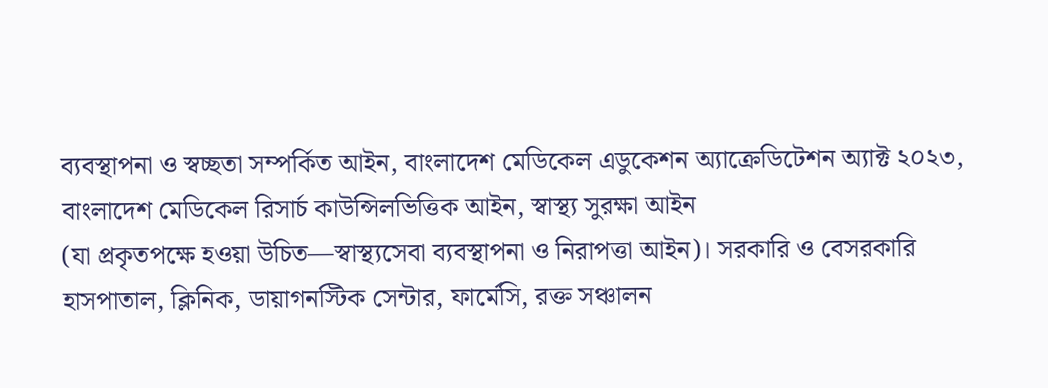ব্যবস্থাপনা ও স্বচ্ছতা সম্পর্কিত আইন, বাংলাদেশ মেডিকেল এডুকেশন অ্যাক্রেডিটেশন অ্যাক্ট ২০২৩, বাংলাদেশ মেডিকেল রিসার্চ কাউন্সিলভিত্তিক আইন, স্বাস্থ্য সুরক্ষা আইন
(যা প্রকৃতপক্ষে হওয়া উচিত—স্বাস্থ্যসেবা ব্যবস্থাপনা ও নিরাপত্তা আইন)। সরকারি ও বেসরকারি হাসপাতাল, ক্লিনিক, ডায়াগনস্টিক সেন্টার, ফার্মেসি, রক্ত সঞ্চালন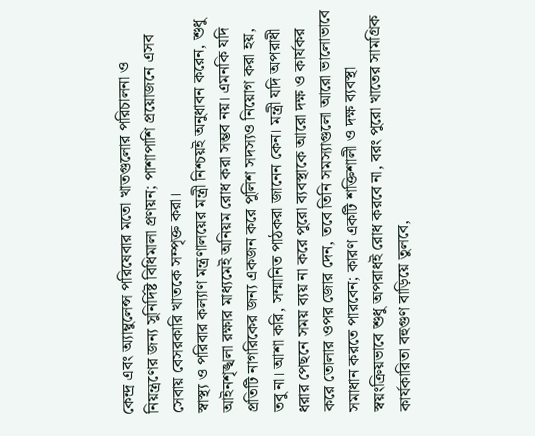কেন্দ্র এবং অ্যাম্বুলেন্স পরিষেবার মতো খাতগুলোর পরিচালনা ও নিয়ন্ত্রণের জন্য সুনির্দিষ্ট বিধিমালা প্রণয়ন; পাশাপাশি প্রয়োজনে এসব সেবায় বেসরকারি খাতকে সম্পৃক্ত করা।
স্বাস্থ্য ও পরিবার কল্যাণ মন্ত্রণালয়ের মন্ত্রী নিশ্চয়ই অনুধাবন করেন, শুধু আইনশৃঙ্খলা রক্ষার মাধ্যমেই অনিয়ম রোধ করা সম্ভব নয়। এমনকি যদি প্রতিটি নাগরিকের জন্য একজন করে পুলিশ সদস্যও নিয়োগ করা হয়, তবু না। আশা করি, সম্মানিত পাঠকরা জানেন কেন। মন্ত্রী যদি অপরাধী ধরার পেছনে সময় ব্যয় না করে পুরো ব্যবস্থাকে আরো দক্ষ ও কার্যকর করে তোলার ওপর জোর দেন, তবে তিনি সমস্যাগুলো আরো ভালোভাবে সমাধান করতে পারবেন; কারণ একটি শক্তিশালী ও দক্ষ ব্যবস্থা স্বয়ংক্রিয়ভাবে শুধু অপরাধই রোধ করবে না, বরং পুরো খাতের সামগ্রিক কার্যকারিতা বহুগুণ বাড়িয়ে তুলবে,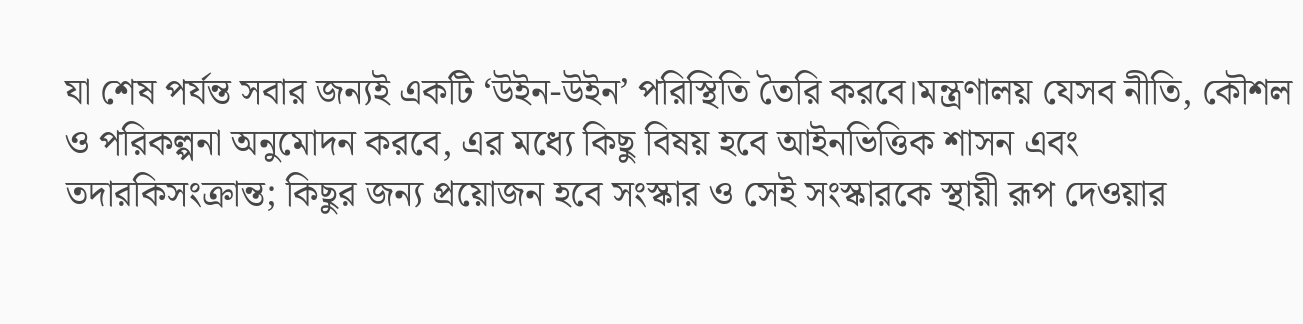যা শেষ পর্যন্ত সবার জন্যই একটি ‘উইন-উইন’ পরিস্থিতি তৈরি করবে।মন্ত্রণালয় যেসব নীতি, কৌশল ও পরিকল্পনা অনুমোদন করবে, এর মধ্যে কিছু বিষয় হবে আইনভিত্তিক শাসন এবং তদারকিসংক্রান্ত; কিছুর জন্য প্রয়োজন হবে সংস্কার ও সেই সংস্কারকে স্থায়ী রূপ দেওয়ার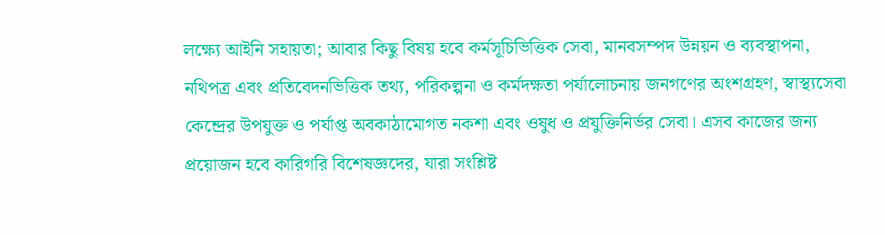লক্ষ্যে আইনি সহায়তা; আবার কিছু বিষয় হবে কর্মসূচিভিত্তিক সেবা, মানবসম্পদ উন্নয়ন ও ব্যবস্থাপনা, নথিপত্র এবং প্রতিবেদনভিত্তিক তথ্য, পরিকল্পনা ও কর্মদক্ষতা পর্যালোচনায় জনগণের অংশগ্রহণ, স্বাস্থ্যসেবা কেন্দ্রের উপযুক্ত ও পর্যাপ্ত অবকাঠামোগত নকশা এবং ওষুধ ও প্রযুক্তিনির্ভর সেবা। এসব কাজের জন্য প্রয়োজন হবে কারিগরি বিশেষজ্ঞদের, যারা সংশ্লিষ্ট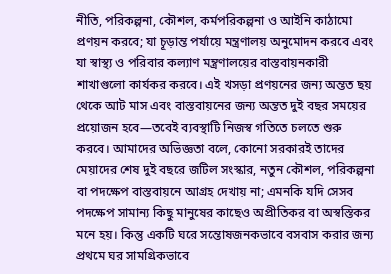নীতি, পরিকল্পনা, কৌশল, কর্মপরিকল্পনা ও আইনি কাঠামো প্রণয়ন করবে; যা চূড়ান্ত পর্যায়ে মন্ত্রণালয় অনুমোদন করবে এবং যা স্বাস্থ্য ও পরিবার কল্যাণ মন্ত্রণালয়ের বাস্তবায়নকারী শাখাগুলো কার্যকর করবে। এই খসড়া প্রণয়নের জন্য অন্তত ছয় থেকে আট মাস এবং বাস্তবায়নের জন্য অন্তত দুই বছর সময়ের প্রয়োজন হবে—তবেই ব্যবস্থাটি নিজস্ব গতিতে চলতে শুরু করবে। আমাদের অভিজ্ঞতা বলে, কোনো সরকারই তাদের মেয়াদের শেষ দুই বছরে জটিল সংস্কার, নতুন কৌশল, পরিকল্পনা বা পদক্ষেপ বাস্তবায়নে আগ্রহ দেখায় না; এমনকি যদি সেসব পদক্ষেপ সামান্য কিছু মানুষের কাছেও অপ্রীতিকর বা অস্বস্তিকর মনে হয়। কিন্তু একটি ঘরে সন্তোষজনকভাবে বসবাস করার জন্য প্রথমে ঘর সামগ্রিকভাবে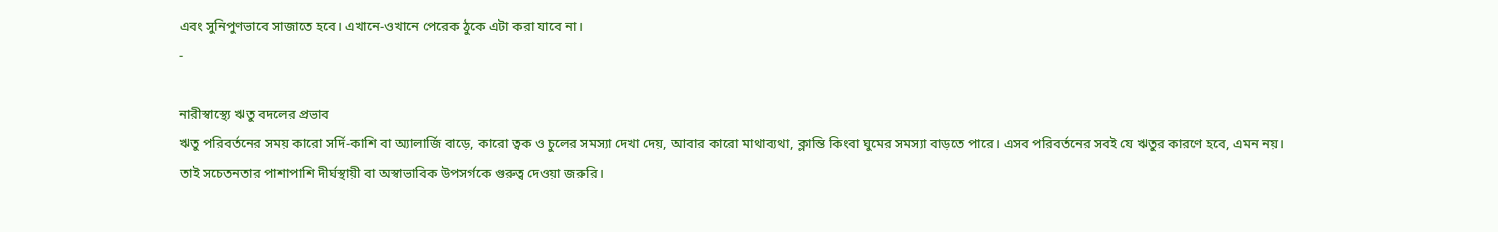এবং সুনিপুণভাবে সাজাতে হবে। এখানে-ওখানে পেরেক ঠুকে এটা করা যাবে না।
-

নারীস্বাস্থ্যে ঋতু বদলের প্রভাব
ঋতু পরিবর্তনের সময় কারো সর্দি-কাশি বা অ্যালার্জি বাড়ে, কারো ত্বক ও চুলের সমস্যা দেখা দেয়, আবার কারো মাথাব্যথা, ক্লান্তি কিংবা ঘুমের সমস্যা বাড়তে পারে। এসব পরিবর্তনের সবই যে ঋতুর কারণে হবে, এমন নয়। তাই সচেতনতার পাশাপাশি দীর্ঘস্থায়ী বা অস্বাভাবিক উপসর্গকে গুরুত্ব দেওয়া জরুরি।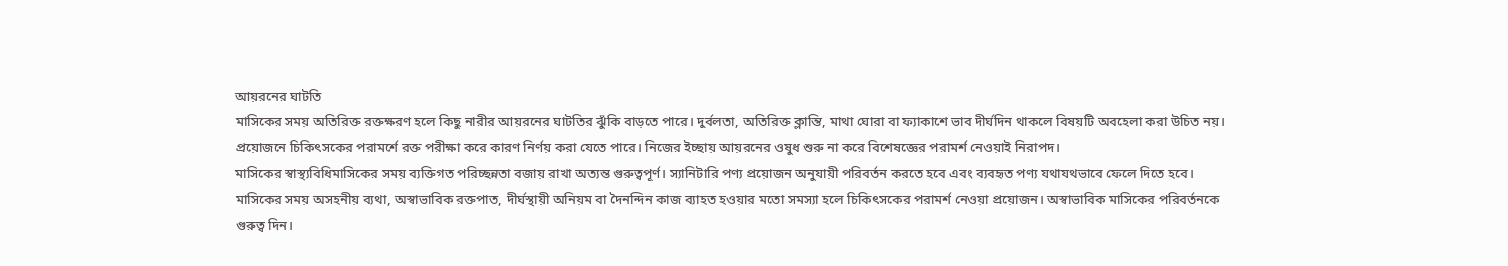আয়রনের ঘাটতি
মাসিকের সময় অতিরিক্ত রক্তক্ষরণ হলে কিছু নারীর আয়রনের ঘাটতির ঝুঁকি বাড়তে পারে। দুর্বলতা, অতিরিক্ত ক্লান্তি, মাথা ঘোরা বা ফ্যাকাশে ভাব দীর্ঘদিন থাকলে বিষয়টি অবহেলা করা উচিত নয়। প্রয়োজনে চিকিৎসকের পরামর্শে রক্ত পরীক্ষা করে কারণ নির্ণয় করা যেতে পারে। নিজের ইচ্ছায় আয়রনের ওষুধ শুরু না করে বিশেষজ্ঞের পরামর্শ নেওয়াই নিরাপদ।
মাসিকের স্বাস্থ্যবিধিমাসিকের সময় ব্যক্তিগত পরিচ্ছন্নতা বজায় রাখা অত্যন্ত গুরুত্বপূর্ণ। স্যানিটারি পণ্য প্রয়োজন অনুযায়ী পরিবর্তন করতে হবে এবং ব্যবহৃত পণ্য যথাযথভাবে ফেলে দিতে হবে। মাসিকের সময় অসহনীয় ব্যথা, অস্বাভাবিক রক্তপাত, দীর্ঘস্থায়ী অনিয়ম বা দৈনন্দিন কাজ ব্যাহত হওয়ার মতো সমস্যা হলে চিকিৎসকের পরামর্শ নেওয়া প্রয়োজন। অস্বাভাবিক মাসিকের পরিবর্তনকে গুরুত্ব দিন।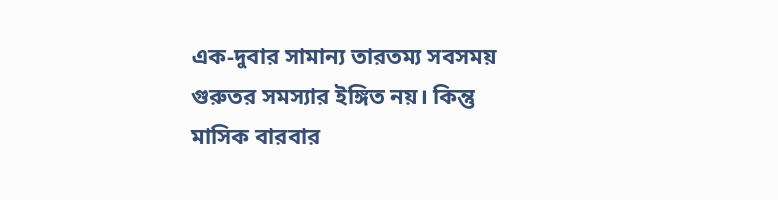এক-দুবার সামান্য তারতম্য সবসময় গুরুতর সমস্যার ইঙ্গিত নয়। কিন্তু মাসিক বারবার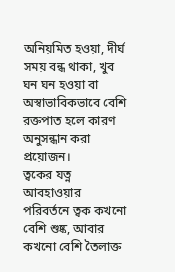অনিয়মিত হওয়া, দীর্ঘ সময় বন্ধ থাকা, খুব ঘন ঘন হওয়া বা অস্বাভাবিকভাবে বেশি রক্তপাত হলে কারণ অনুসন্ধান করা প্রয়োজন।
ত্বকের যত্ন
আবহাওয়ার পরিবর্তনে ত্বক কখনো বেশি শুষ্ক, আবার কখনো বেশি তৈলাক্ত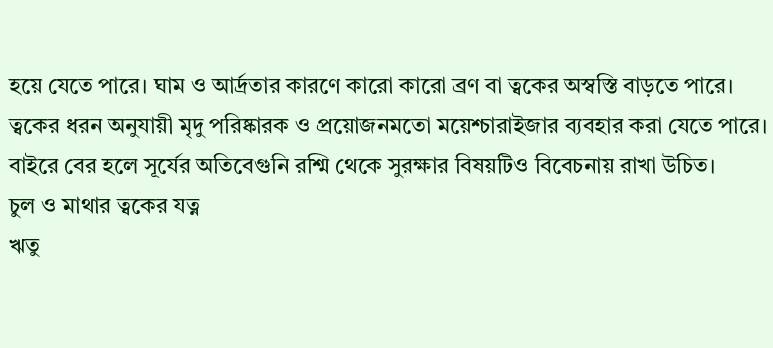হয়ে যেতে পারে। ঘাম ও আর্দ্রতার কারণে কারো কারো ব্রণ বা ত্বকের অস্বস্তি বাড়তে পারে। ত্বকের ধরন অনুযায়ী মৃদু পরিষ্কারক ও প্রয়োজনমতো ময়েশ্চারাইজার ব্যবহার করা যেতে পারে। বাইরে বের হলে সূর্যের অতিবেগুনি রশ্মি থেকে সুরক্ষার বিষয়টিও বিবেচনায় রাখা উচিত।
চুল ও মাথার ত্বকের যত্ন
ঋতু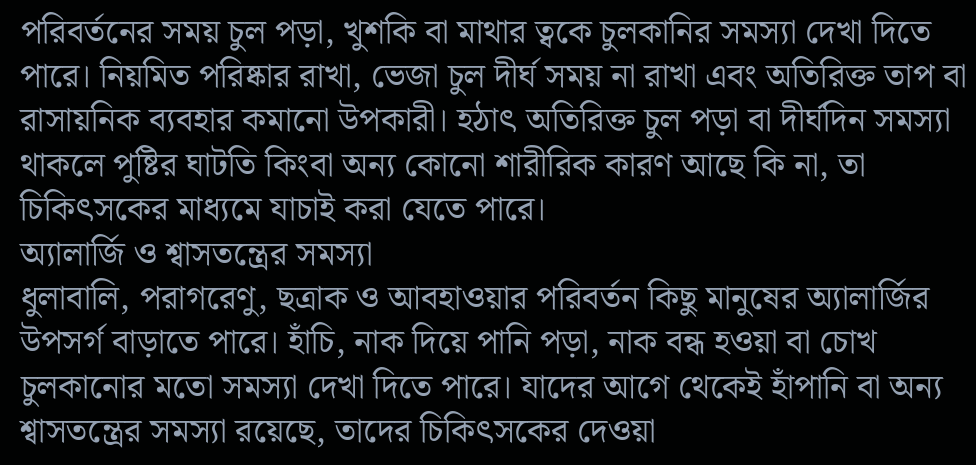পরিবর্তনের সময় চুল পড়া, খুশকি বা মাথার ত্বকে চুলকানির সমস্যা দেখা দিতে পারে। নিয়মিত পরিষ্কার রাখা, ভেজা চুল দীর্ঘ সময় না রাখা এবং অতিরিক্ত তাপ বা রাসায়নিক ব্যবহার কমানো উপকারী। হঠাৎ অতিরিক্ত চুল পড়া বা দীর্ঘদিন সমস্যা থাকলে পুষ্টির ঘাটতি কিংবা অন্য কোনো শারীরিক কারণ আছে কি না, তা চিকিৎসকের মাধ্যমে যাচাই করা যেতে পারে।
অ্যালার্জি ও শ্বাসতন্ত্রের সমস্যা
ধুলাবালি, পরাগরেণু, ছত্রাক ও আবহাওয়ার পরিবর্তন কিছু মানুষের অ্যালার্জির উপসর্গ বাড়াতে পারে। হাঁচি, নাক দিয়ে পানি পড়া, নাক বন্ধ হওয়া বা চোখ চুলকানোর মতো সমস্যা দেখা দিতে পারে। যাদের আগে থেকেই হাঁপানি বা অন্য শ্বাসতন্ত্রের সমস্যা রয়েছে, তাদের চিকিৎসকের দেওয়া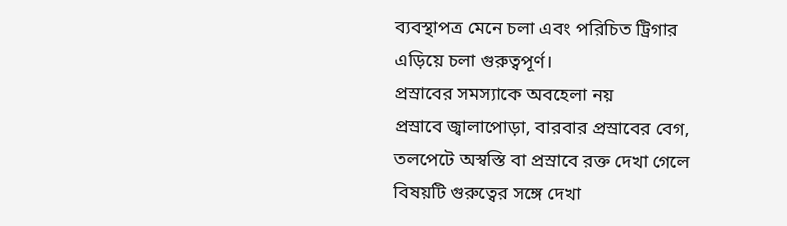ব্যবস্থাপত্র মেনে চলা এবং পরিচিত ট্রিগার এড়িয়ে চলা গুরুত্বপূর্ণ।
প্রস্রাবের সমস্যাকে অবহেলা নয়
প্রস্রাবে জ্বালাপোড়া, বারবার প্রস্রাবের বেগ, তলপেটে অস্বস্তি বা প্রস্রাবে রক্ত দেখা গেলে বিষয়টি গুরুত্বের সঙ্গে দেখা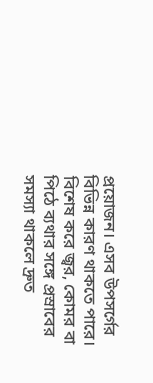প্রয়োজন। এসব উপসর্গের বিভিন্ন কারণ থাকতে পারে। বিশেষ করে জ্বর, কোমর বা পিঠে ব্যথার সঙ্গে প্রস্রাবের সমস্যা থাকলে দ্রুত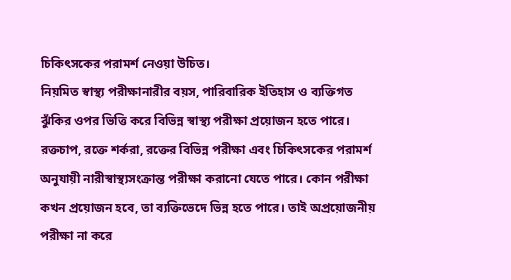চিকিৎসকের পরামর্শ নেওয়া উচিত।
নিয়মিত স্বাস্থ্য পরীক্ষানারীর বয়স, পারিবারিক ইতিহাস ও ব্যক্তিগত ঝুঁকির ওপর ভিত্তি করে বিভিন্ন স্বাস্থ্য পরীক্ষা প্রয়োজন হতে পারে। রক্তচাপ, রক্তে শর্করা, রক্তের বিভিন্ন পরীক্ষা এবং চিকিৎসকের পরামর্শ অনুযায়ী নারীস্বাস্থ্যসংক্রান্ত পরীক্ষা করানো যেতে পারে। কোন পরীক্ষা কখন প্রয়োজন হবে, তা ব্যক্তিভেদে ভিন্ন হতে পারে। তাই অপ্রয়োজনীয় পরীক্ষা না করে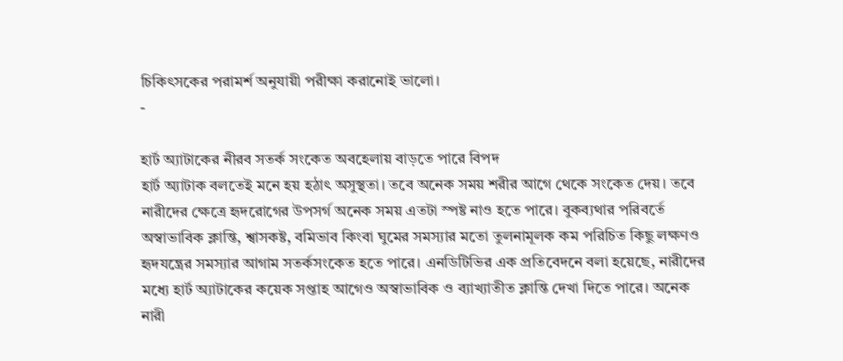চিকিৎসকের পরামর্শ অনুযায়ী পরীক্ষা করানোই ভালো।
-

হার্ট অ্যাটাকের নীরব সতর্ক সংকেত অবহেলায় বাড়তে পারে বিপদ
হার্ট অ্যাটাক বলতেই মনে হয় হঠাৎ অসুস্থতা। তবে অনেক সময় শরীর আগে থেকে সংকেত দেয়। তবে নারীদের ক্ষেত্রে হৃদরোগের উপসর্গ অনেক সময় এতটা স্পষ্ট নাও হতে পারে। বুকব্যথার পরিবর্তে অস্বাভাবিক ক্লান্তি, শ্বাসকষ্ট, বমিভাব কিংবা ঘুমের সমস্যার মতো তুলনামূলক কম পরিচিত কিছু লক্ষণও হৃদযন্ত্রের সমস্যার আগাম সতর্কসংকেত হতে পারে। এনডিটিভির এক প্রতিবেদনে বলা হয়েছে, নারীদের মধ্যে হার্ট অ্যাটাকের কয়েক সপ্তাহ আগেও অস্বাভাবিক ও ব্যাখ্যাতীত ক্লান্তি দেখা দিতে পারে। অনেক নারী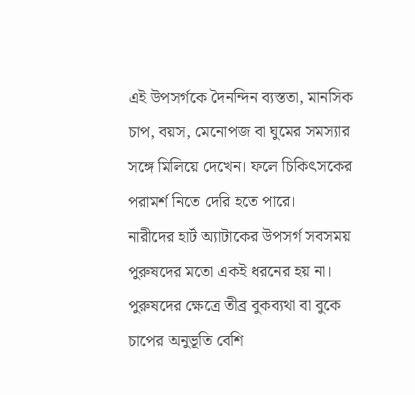এই উপসর্গকে দৈনন্দিন ব্যস্ততা, মানসিক চাপ, বয়স, মেনোপজ বা ঘুমের সমস্যার সঙ্গে মিলিয়ে দেখেন। ফলে চিকিৎসকের পরামর্শ নিতে দেরি হতে পারে।
নারীদের হার্ট অ্যাটাকের উপসর্গ সবসময় পুরুষদের মতো একই ধরনের হয় না। পুরুষদের ক্ষেত্রে তীব্র বুকব্যথা বা বুকে চাপের অনুভূতি বেশি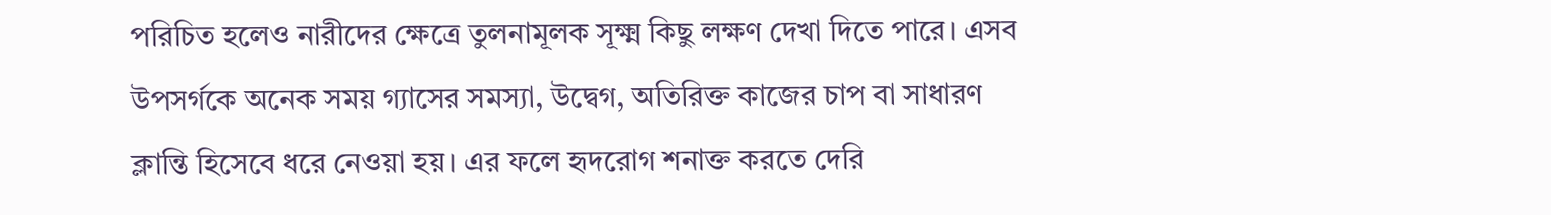পরিচিত হলেও নারীদের ক্ষেত্রে তুলনামূলক সূক্ষ্ম কিছু লক্ষণ দেখা দিতে পারে। এসব উপসর্গকে অনেক সময় গ্যাসের সমস্যা, উদ্বেগ, অতিরিক্ত কাজের চাপ বা সাধারণ ক্লান্তি হিসেবে ধরে নেওয়া হয়। এর ফলে হৃদরোগ শনাক্ত করতে দেরি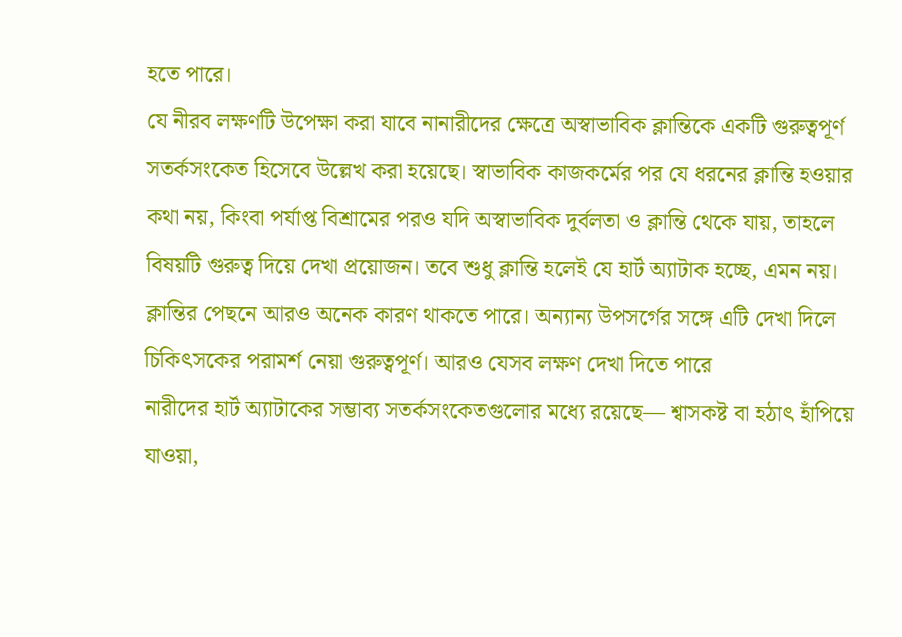হতে পারে।
যে নীরব লক্ষণটি উপেক্ষা করা যাবে নানারীদের ক্ষেত্রে অস্বাভাবিক ক্লান্তিকে একটি গুরুত্বপূর্ণ সতর্কসংকেত হিসেবে উল্লেখ করা হয়েছে। স্বাভাবিক কাজকর্মের পর যে ধরনের ক্লান্তি হওয়ার কথা নয়, কিংবা পর্যাপ্ত বিশ্রামের পরও যদি অস্বাভাবিক দুর্বলতা ও ক্লান্তি থেকে যায়, তাহলে বিষয়টি গুরুত্ব দিয়ে দেখা প্রয়োজন। তবে শুধু ক্লান্তি হলেই যে হার্ট অ্যাটাক হচ্ছে, এমন নয়। ক্লান্তির পেছনে আরও অনেক কারণ থাকতে পারে। অন্যান্য উপসর্গের সঙ্গে এটি দেখা দিলে চিকিৎসকের পরামর্শ নেয়া গুরুত্বপূর্ণ। আরও যেসব লক্ষণ দেখা দিতে পারে
নারীদের হার্ট অ্যাটাকের সম্ভাব্য সতর্কসংকেতগুলোর মধ্যে রয়েছে— শ্বাসকষ্ট বা হঠাৎ হাঁপিয়ে যাওয়া,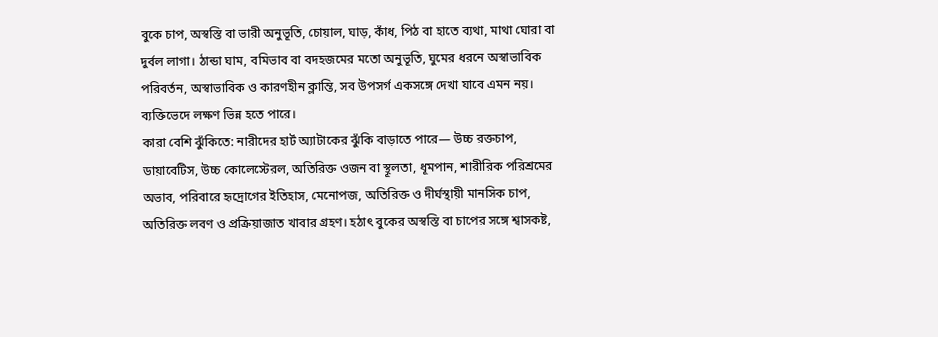বুকে চাপ, অস্বস্তি বা ভারী অনুভূতি, চোয়াল, ঘাড়, কাঁধ, পিঠ বা হাতে ব্যথা, মাথা ঘোরা বা দুর্বল লাগা। ঠান্ডা ঘাম, বমিভাব বা বদহজমের মতো অনুভূতি, ঘুমের ধরনে অস্বাভাবিক পরিবর্তন, অস্বাভাবিক ও কারণহীন ক্লান্তি, সব উপসর্গ একসঙ্গে দেখা যাবে এমন নয়। ব্যক্তিভেদে লক্ষণ ভিন্ন হতে পারে।
কারা বেশি ঝুঁকিতে: নারীদের হার্ট অ্যাটাকের ঝুঁকি বাড়াতে পারে— উচ্চ রক্তচাপ, ডায়াবেটিস, উচ্চ কোলেস্টেরল, অতিরিক্ত ওজন বা স্থূলতা, ধূমপান, শারীরিক পরিশ্রমের অভাব, পরিবারে হৃদ্রোগের ইতিহাস, মেনোপজ, অতিরিক্ত ও দীর্ঘস্থায়ী মানসিক চাপ, অতিরিক্ত লবণ ও প্রক্রিয়াজাত খাবার গ্রহণ। হঠাৎ বুকের অস্বস্তি বা চাপের সঙ্গে শ্বাসকষ্ট,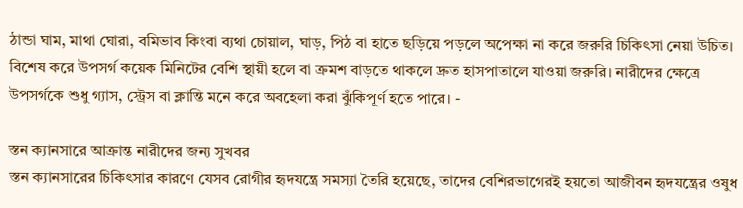ঠান্ডা ঘাম, মাথা ঘোরা, বমিভাব কিংবা ব্যথা চোয়াল, ঘাড়, পিঠ বা হাতে ছড়িয়ে পড়লে অপেক্ষা না করে জরুরি চিকিৎসা নেয়া উচিত। বিশেষ করে উপসর্গ কয়েক মিনিটের বেশি স্থায়ী হলে বা ক্রমশ বাড়তে থাকলে দ্রুত হাসপাতালে যাওয়া জরুরি। নারীদের ক্ষেত্রে উপসর্গকে শুধু গ্যাস, স্ট্রেস বা ক্লান্তি মনে করে অবহেলা করা ঝুঁকিপূর্ণ হতে পারে। -

স্তন ক্যানসারে আক্রান্ত নারীদের জন্য সুখবর
স্তন ক্যানসারের চিকিৎসার কারণে যেসব রোগীর হৃদযন্ত্রে সমস্যা তৈরি হয়েছে, তাদের বেশিরভাগেরই হয়তো আজীবন হৃদযন্ত্রের ওষুধ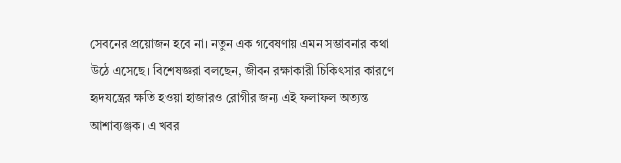সেবনের প্রয়োজন হবে না। নতুন এক গবেষণায় এমন সম্ভাবনার কথা উঠে এসেছে। বিশেষজ্ঞরা বলছেন, জীবন রক্ষাকারী চিকিৎসার কারণে হৃদযন্ত্রের ক্ষতি হওয়া হাজারও রোগীর জন্য এই ফলাফল অত্যন্ত আশাব্যঞ্জক। এ খবর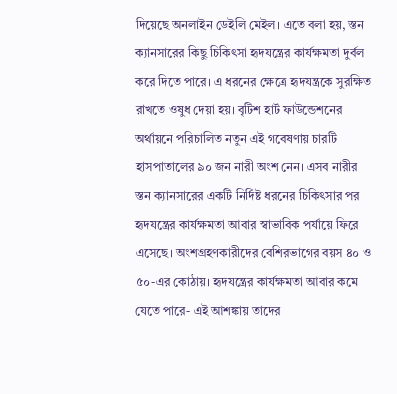দিয়েছে অনলাইন ডেইলি মেইল। এতে বলা হয়, স্তন ক্যানসারের কিছু চিকিৎসা হৃদযন্ত্রের কার্যক্ষমতা দুর্বল করে দিতে পারে। এ ধরনের ক্ষেত্রে হৃদযন্ত্রকে সুরক্ষিত রাখতে ওষুধ দেয়া হয়। বৃটিশ হার্ট ফাউন্ডেশনের অর্থায়নে পরিচালিত নতুন এই গবেষণায় চারটি হাসপাতালের ৯০ জন নারী অংশ নেন। এসব নারীর স্তন ক্যানসারের একটি নির্দিষ্ট ধরনের চিকিৎসার পর হৃদযন্ত্রের কার্যক্ষমতা আবার স্বাভাবিক পর্যায়ে ফিরে এসেছে। অংশগ্রহণকারীদের বেশিরভাগের বয়স ৪০ ও ৫০-এর কোঠায়। হৃদযন্ত্রের কার্যক্ষমতা আবার কমে যেতে পারে- এই আশঙ্কায় তাদের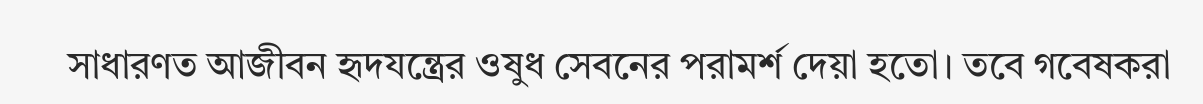সাধারণত আজীবন হৃদযন্ত্রের ওষুধ সেবনের পরামর্শ দেয়া হতো। তবে গবেষকরা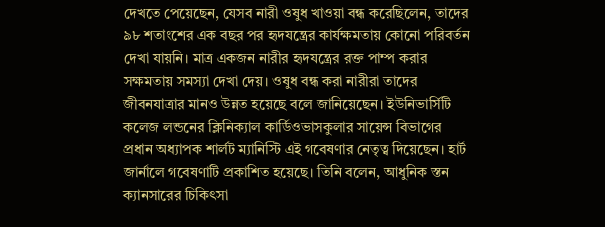দেখতে পেয়েছেন, যেসব নারী ওষুধ খাওয়া বন্ধ করেছিলেন, তাদের ৯৮ শতাংশের এক বছর পর হৃদযন্ত্রের কার্যক্ষমতায় কোনো পরিবর্তন দেখা যায়নি। মাত্র একজন নারীর হৃদযন্ত্রের রক্ত পাম্প করার সক্ষমতায় সমস্যা দেখা দেয়। ওষুধ বন্ধ করা নারীরা তাদের জীবনযাত্রার মানও উন্নত হয়েছে বলে জানিয়েছেন। ইউনিভার্সিটি কলেজ লন্ডনের ক্লিনিক্যাল কার্ডিওভাসকুলার সায়েন্স বিভাগের প্রধান অধ্যাপক শার্লট ম্যানিস্টি এই গবেষণার নেতৃত্ব দিয়েছেন। হার্ট জার্নালে গবেষণাটি প্রকাশিত হয়েছে। তিনি বলেন, আধুনিক স্তন ক্যানসারের চিকিৎসা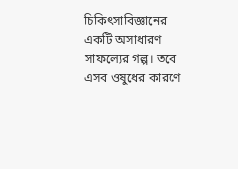চিকিৎসাবিজ্ঞানের একটি অসাধারণ সাফল্যের গল্প। তবে এসব ওষুধের কারণে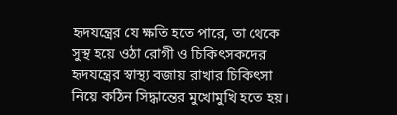হৃদযন্ত্রের যে ক্ষতি হতে পারে, তা থেকে সুস্থ হয়ে ওঠা রোগী ও চিকিৎসকদের হৃদযন্ত্রের স্বাস্থ্য বজায় রাখার চিকিৎসা নিয়ে কঠিন সিদ্ধান্তের মুখোমুখি হতে হয়।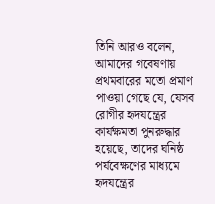তিনি আরও বলেন, আমাদের গবেষণায় প্রথমবারের মতো প্রমাণ পাওয়া গেছে যে, যেসব রোগীর হৃদযন্ত্রের কার্যক্ষমতা পুনরুদ্ধার হয়েছে, তাদের ঘনিষ্ঠ পর্যবেক্ষণের মাধ্যমে হৃদযন্ত্রের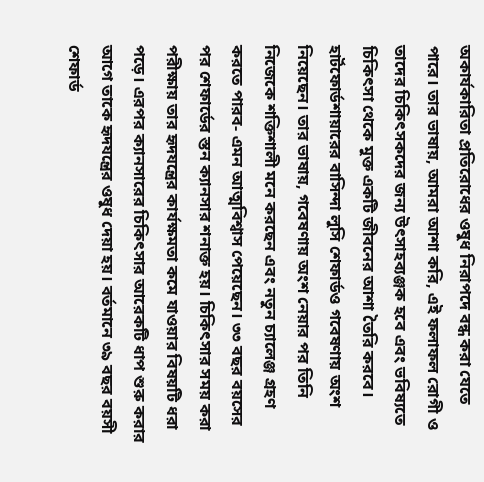অকার্যকারিতা প্রতিরোধের ওষুধ নিরাপদে বন্ধ করা যেতে পারে। তার ভাষায়, আমরা আশা করি, এই ফলাফল রোগী ও তাদের চিকিৎসকদের জন্য উৎসাহব্যঞ্জক হবে এবং ভবিষ্যতে চিকিৎসা থেকে মুক্ত একটি জীবনের আশা তৈরি করবে। হার্টফোর্ডশায়ারের বাসিন্দা লুসি শেফার্ডও গবেষণায় অংশ নিয়েছেন। তার ভাষায়, গবেষণায় অংশ নেয়ার পর তিনি নিজেকে শক্তিশালী মনে করছেন এবং নতুন চ্যালেঞ্জ গ্রহণ করতে পারব- এমন আত্মবিশ্বাস পেয়েছেন। ৩৩ বছর বয়সের পর শেফার্ডের স্তন ক্যানসার শনাক্ত হয়। চিকিৎসার সময় করা পরীক্ষায় তার হৃদযন্ত্রের কার্যক্ষমতা কমে যাওয়ার বিষয়টি ধরা পড়ে। এরপর ক্যানসারের চিকিৎসার আরেকটি ধাপ শুরু করার আগে তাকে হৃদযন্ত্রের ওষুধ দেয়া হয়। বর্তমানে ৩৯ বছর বয়সী শেফার্ড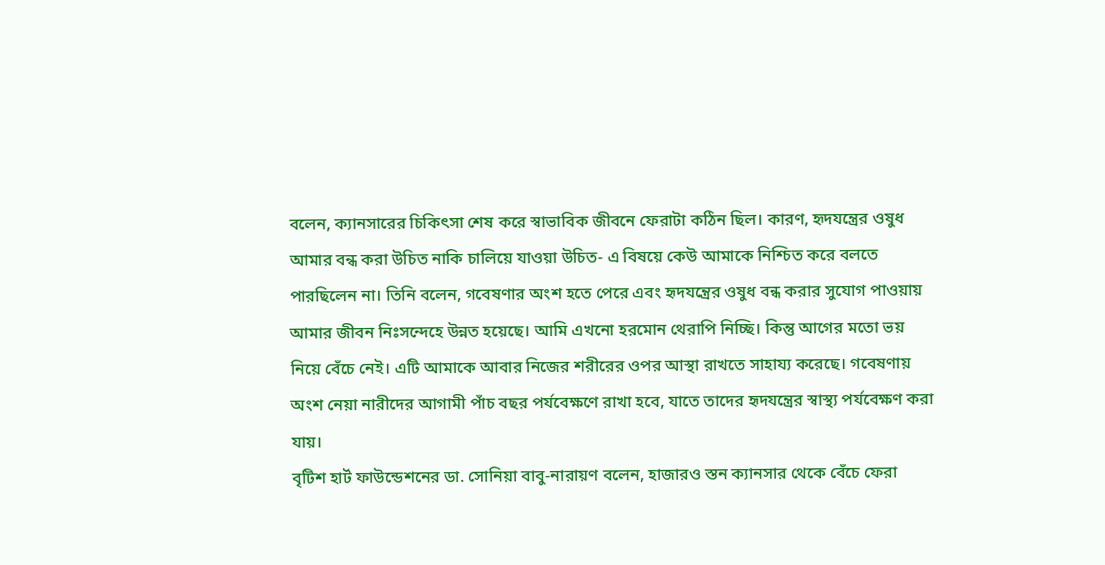বলেন, ক্যানসারের চিকিৎসা শেষ করে স্বাভাবিক জীবনে ফেরাটা কঠিন ছিল। কারণ, হৃদযন্ত্রের ওষুধ আমার বন্ধ করা উচিত নাকি চালিয়ে যাওয়া উচিত- এ বিষয়ে কেউ আমাকে নিশ্চিত করে বলতে পারছিলেন না। তিনি বলেন, গবেষণার অংশ হতে পেরে এবং হৃদযন্ত্রের ওষুধ বন্ধ করার সুযোগ পাওয়ায় আমার জীবন নিঃসন্দেহে উন্নত হয়েছে। আমি এখনো হরমোন থেরাপি নিচ্ছি। কিন্তু আগের মতো ভয় নিয়ে বেঁচে নেই। এটি আমাকে আবার নিজের শরীরের ওপর আস্থা রাখতে সাহায্য করেছে। গবেষণায় অংশ নেয়া নারীদের আগামী পাঁচ বছর পর্যবেক্ষণে রাখা হবে, যাতে তাদের হৃদযন্ত্রের স্বাস্থ্য পর্যবেক্ষণ করা যায়।
বৃটিশ হার্ট ফাউন্ডেশনের ডা. সোনিয়া বাবু-নারায়ণ বলেন, হাজারও স্তন ক্যানসার থেকে বেঁচে ফেরা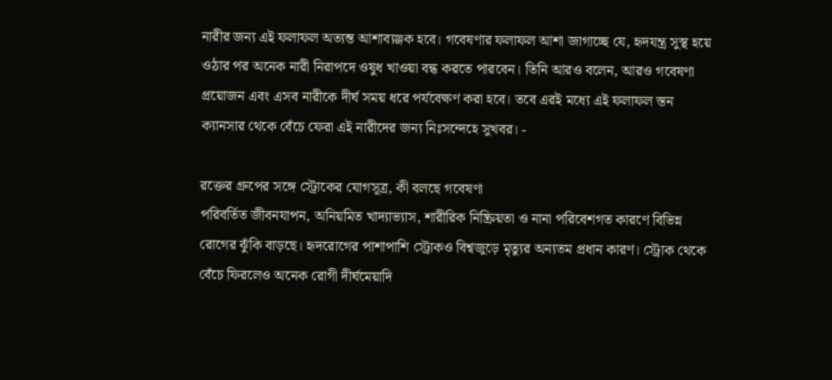নারীর জন্য এই ফলাফল অত্যন্ত আশাব্যঞ্জক হবে। গবেষণার ফলাফল আশা জাগাচ্ছে যে, হৃদযন্ত্র সুস্থ হয়ে ওঠার পর অনেক নারী নিরাপদে ওষুধ খাওয়া বন্ধ করতে পারবেন। তিনি আরও বলেন, আরও গবেষণা প্রয়োজন এবং এসব নারীকে দীর্ঘ সময় ধরে পর্যবেক্ষণ করা হবে। তবে এরই মধ্যে এই ফলাফল স্তন ক্যানসার থেকে বেঁচে ফেরা এই নারীদের জন্য নিঃসন্দেহে সুখবর। -

রক্তের গ্রুপের সঙ্গে স্ট্রোকের যোগসূত্র, কী বলছে গবেষণা
পরিবর্তিত জীবনযাপন, অনিয়মিত খাদ্যাভ্যাস, শারীরিক নিষ্ক্রিয়তা ও নানা পরিবেশগত কারণে বিভিন্ন রোগের ঝুঁকি বাড়ছে। হৃদরোগের পাশাপাশি স্ট্রোকও বিশ্বজুড়ে মৃত্যুর অন্যতম প্রধান কারণ। স্ট্রোক থেকে বেঁচে ফিরলেও অনেক রোগী দীর্ঘমেয়াদি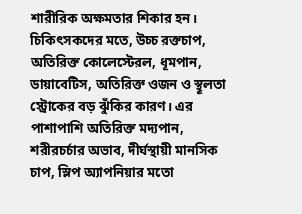শারীরিক অক্ষমতার শিকার হন।
চিকিৎসকদের মতে, উচ্চ রক্তচাপ, অতিরিক্ত কোলেস্টেরল, ধূমপান, ডায়াবেটিস, অতিরিক্ত ওজন ও স্থূলতা স্ট্রোকের বড় ঝুঁকির কারণ। এর পাশাপাশি অতিরিক্ত মদ্যপান, শরীরচর্চার অভাব, দীর্ঘস্থায়ী মানসিক চাপ, স্লিপ অ্যাপনিয়ার মতো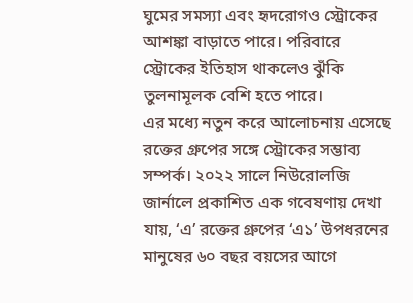ঘুমের সমস্যা এবং হৃদরোগও স্ট্রোকের আশঙ্কা বাড়াতে পারে। পরিবারে স্ট্রোকের ইতিহাস থাকলেও ঝুঁকি তুলনামূলক বেশি হতে পারে।
এর মধ্যে নতুন করে আলোচনায় এসেছে রক্তের গ্রুপের সঙ্গে স্ট্রোকের সম্ভাব্য সম্পর্ক। ২০২২ সালে নিউরোলজি জার্নালে প্রকাশিত এক গবেষণায় দেখা যায়, ‘এ’ রক্তের গ্রুপের ‘এ১’ উপধরনের মানুষের ৬০ বছর বয়সের আগে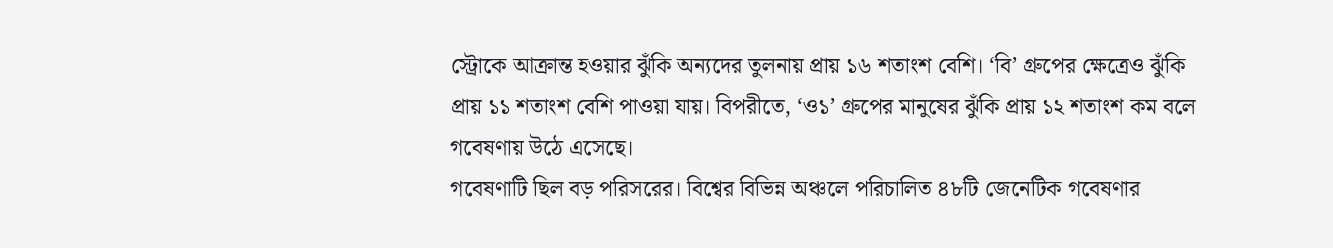স্ট্রোকে আক্রান্ত হওয়ার ঝুঁকি অন্যদের তুলনায় প্রায় ১৬ শতাংশ বেশি। ‘বি’ গ্রুপের ক্ষেত্রেও ঝুঁকি প্রায় ১১ শতাংশ বেশি পাওয়া যায়। বিপরীতে, ‘ও১’ গ্রুপের মানুষের ঝুঁকি প্রায় ১২ শতাংশ কম বলে গবেষণায় উঠে এসেছে।
গবেষণাটি ছিল বড় পরিসরের। বিশ্বের বিভিন্ন অঞ্চলে পরিচালিত ৪৮টি জেনেটিক গবেষণার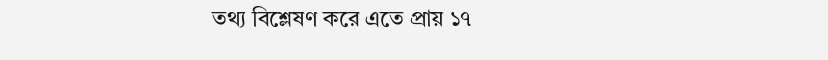তথ্য বিশ্লেষণ করে এতে প্রায় ১৭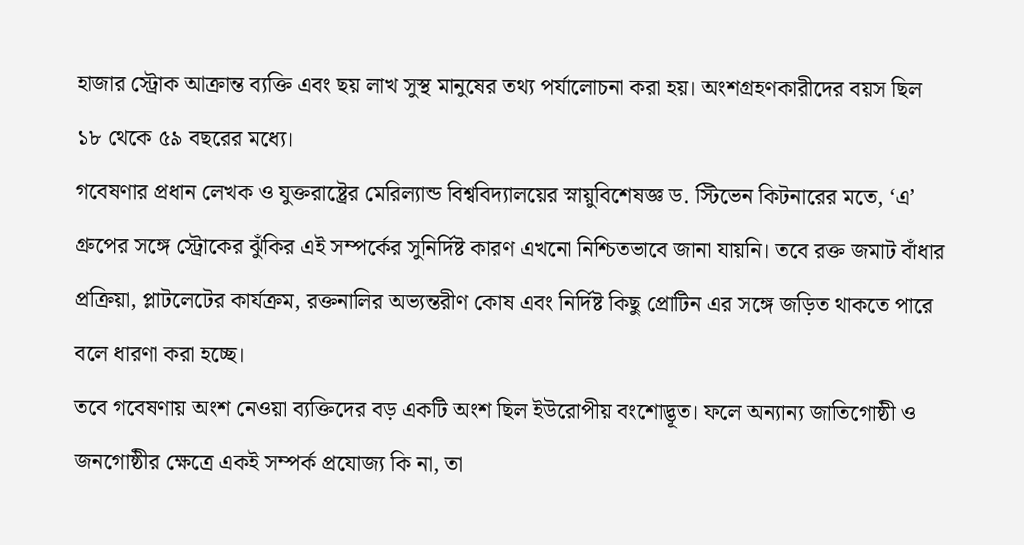হাজার স্ট্রোক আক্রান্ত ব্যক্তি এবং ছয় লাখ সুস্থ মানুষের তথ্য পর্যালোচনা করা হয়। অংশগ্রহণকারীদের বয়স ছিল ১৮ থেকে ৫৯ বছরের মধ্যে।
গবেষণার প্রধান লেখক ও যুক্তরাষ্ট্রের মেরিল্যান্ড বিশ্ববিদ্যালয়ের স্নায়ুবিশেষজ্ঞ ড. স্টিভেন কিটনারের মতে, ‘এ’ গ্রুপের সঙ্গে স্ট্রোকের ঝুঁকির এই সম্পর্কের সুনির্দিষ্ট কারণ এখনো নিশ্চিতভাবে জানা যায়নি। তবে রক্ত জমাট বাঁধার প্রক্রিয়া, প্লাটলেটের কার্যক্রম, রক্তনালির অভ্যন্তরীণ কোষ এবং নির্দিষ্ট কিছু প্রোটিন এর সঙ্গে জড়িত থাকতে পারে বলে ধারণা করা হচ্ছে।
তবে গবেষণায় অংশ নেওয়া ব্যক্তিদের বড় একটি অংশ ছিল ইউরোপীয় বংশোদ্ভূত। ফলে অন্যান্য জাতিগোষ্ঠী ও জনগোষ্ঠীর ক্ষেত্রে একই সম্পর্ক প্রযোজ্য কি না, তা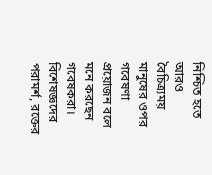নিশ্চিত হতে আরও বৈচিত্র্যময় মানুষের ওপর গবেষণা প্রয়োজন বলে মনে করছেন গবেষকরা।
বিশেষজ্ঞদের পরামর্শ, রক্তের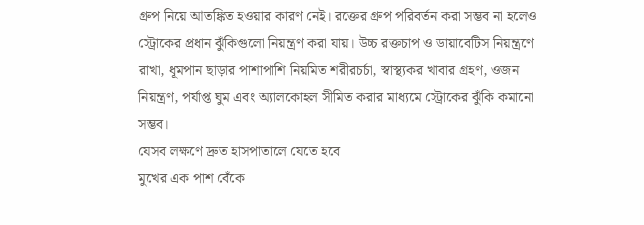গ্রুপ নিয়ে আতঙ্কিত হওয়ার কারণ নেই। রক্তের গ্রুপ পরিবর্তন করা সম্ভব না হলেও স্ট্রোকের প্রধান ঝুঁকিগুলো নিয়ন্ত্রণ করা যায়। উচ্চ রক্তচাপ ও ডায়াবেটিস নিয়ন্ত্রণে রাখা, ধূমপান ছাড়ার পাশাপাশি নিয়মিত শরীরচর্চা, স্বাস্থ্যকর খাবার গ্রহণ, ওজন নিয়ন্ত্রণ, পর্যাপ্ত ঘুম এবং অ্যালকোহল সীমিত করার মাধ্যমে স্ট্রোকের ঝুঁকি কমানো সম্ভব।
যেসব লক্ষণে দ্রুত হাসপাতালে যেতে হবে
মুখের এক পাশ বেঁকে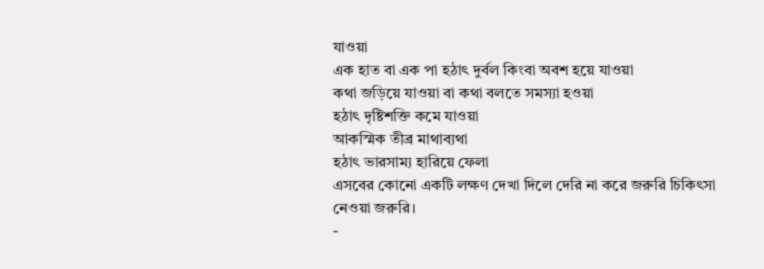যাওয়া
এক হাত বা এক পা হঠাৎ দুর্বল কিংবা অবশ হয়ে যাওয়া
কথা জড়িয়ে যাওয়া বা কথা বলতে সমস্যা হওয়া
হঠাৎ দৃষ্টিশক্তি কমে যাওয়া
আকস্মিক তীব্র মাথাব্যথা
হঠাৎ ভারসাম্য হারিয়ে ফেলা
এসবের কোনো একটি লক্ষণ দেখা দিলে দেরি না করে জরুরি চিকিৎসা নেওয়া জরুরি।
-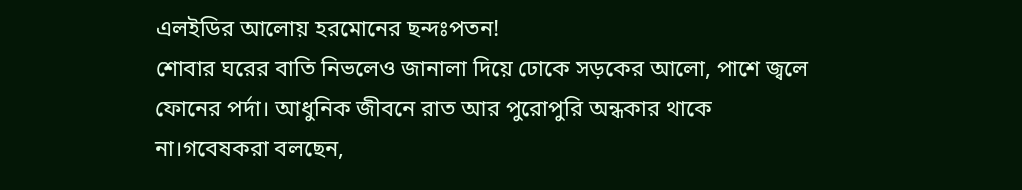এলইডির আলোয় হরমোনের ছন্দঃপতন!
শোবার ঘরের বাতি নিভলেও জানালা দিয়ে ঢোকে সড়কের আলো, পাশে জ্বলে ফোনের পর্দা। আধুনিক জীবনে রাত আর পুরোপুরি অন্ধকার থাকে না।গবেষকরা বলছেন,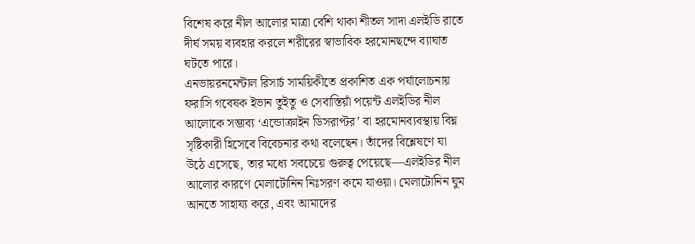বিশেষ করে নীল আলোর মাত্রা বেশি থাকা শীতল সাদা এলইডি রাতে দীর্ঘ সময় ব্যবহার করলে শরীরের স্বাভাবিক হরমোনছন্দে ব্যাঘাত ঘটতে পারে।
এনভায়রনমেন্টাল রিসার্চ সাময়িকীতে প্রকাশিত এক পর্যালোচনায় ফরাসি গবেষক ইভান তুইতু ও সেবাস্তিয়াঁ পয়েন্ট এলইডির নীল আলোকে সম্ভাব্য ‘এন্ডোক্রাইন ডিসরাপ্টর’ বা হরমোনব্যবস্থায় বিঘ্ন সৃষ্টিকারী হিসেবে বিবেচনার কথা বলেছেন। তাঁদের বিশ্লেষণে যা উঠে এসেছে, তার মধ্যে সবচেয়ে গুরুত্ব পেয়েছে—এলইডির নীল আলোর কারণে মেলাটোনিন নিঃসরণ কমে যাওয়া। মেলাটোনিন ঘুম আনতে সাহায্য করে, এবং আমাদের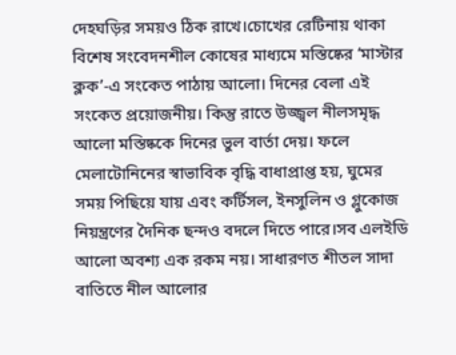দেহঘড়ির সময়ও ঠিক রাখে।চোখের রেটিনায় থাকা বিশেষ সংবেদনশীল কোষের মাধ্যমে মস্তিষ্কের ‘মাস্টার ক্লক’-এ সংকেত পাঠায় আলো। দিনের বেলা এই সংকেত প্রয়োজনীয়। কিন্তু রাতে উজ্জ্বল নীলসমৃদ্ধ আলো মস্তিষ্ককে দিনের ভুল বার্তা দেয়। ফলে মেলাটোনিনের স্বাভাবিক বৃদ্ধি বাধাপ্রাপ্ত হয়, ঘুমের সময় পিছিয়ে যায় এবং কর্টিসল, ইনসুলিন ও গ্লুকোজ নিয়ন্ত্রণের দৈনিক ছন্দও বদলে দিতে পারে।সব এলইডি আলো অবশ্য এক রকম নয়। সাধারণত শীতল সাদা বাতিতে নীল আলোর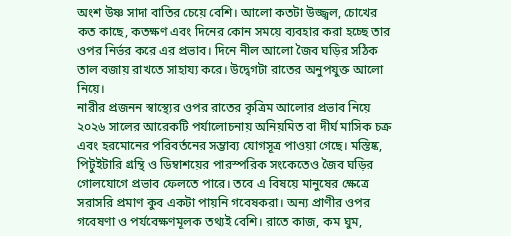অংশ উষ্ণ সাদা বাতির চেয়ে বেশি। আলো কতটা উজ্জ্বল, চোখের কত কাছে, কতক্ষণ এবং দিনের কোন সময়ে ব্যবহার করা হচ্ছে তার ওপর নির্ভর করে এর প্রভাব। দিনে নীল আলো জৈব ঘড়ির সঠিক তাল বজায় রাখতে সাহায্য করে। উদ্বেগটা রাতের অনুপযুক্ত আলো নিয়ে।
নারীর প্রজনন স্বাস্থ্যের ওপর রাতের কৃত্রিম আলোর প্রভাব নিয়ে ২০২৬ সালের আরেকটি পর্যালোচনায় অনিয়মিত বা দীর্ঘ মাসিক চক্র এবং হরমোনের পরিবর্তনের সম্ভাব্য যোগসূত্র পাওয়া গেছে। মস্তিষ্ক, পিটুইটারি গ্রন্থি ও ডিম্বাশয়ের পারস্পরিক সংকেতেও জৈব ঘড়ির গোলযোগে প্রভাব ফেলতে পারে। তবে এ বিষয়ে মানুষের ক্ষেত্রে সরাসরি প্রমাণ কুব একটা পায়নি গবেষকরা। অন্য প্রাণীর ওপর গবেষণা ও পর্যবেক্ষণমূলক তথ্যই বেশি। রাতে কাজ, কম ঘুম,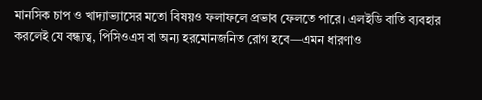মানসিক চাপ ও খাদ্যাভ্যাসের মতো বিষয়ও ফলাফলে প্রভাব ফেলতে পারে। এলইডি বাতি ব্যবহার করলেই যে বন্ধ্যত্ব, পিসিওএস বা অন্য হরমোনজনিত রোগ হবে—এমন ধারণাও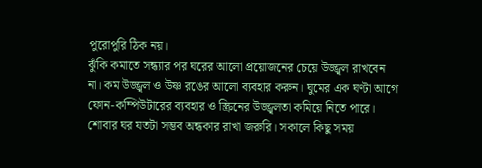পুরোপুরি ঠিক নয়।
ঝুঁকি কমাতে সন্ধ্যার পর ঘরের আলো প্রয়োজনের চেয়ে উজ্জ্বল রাখবেন না। কম উজ্জ্বল ও উষ্ণ রঙের আলো ব্যবহার করুন। ঘুমের এক ঘণ্টা আগে ফোন-কম্পিউটারের ব্যবহার ও স্ক্রিনের উজ্জ্বলতা কমিয়ে নিতে পারে। শোবার ঘর যতটা সম্ভব অন্ধকার রাখা জরুরি। সকালে কিছু সময়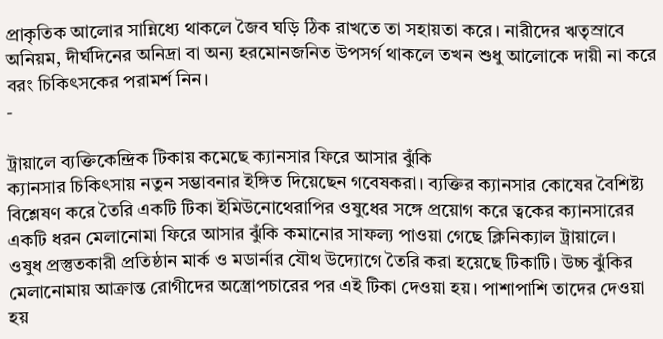প্রাকৃতিক আলোর সান্নিধ্যে থাকলে জৈব ঘড়ি ঠিক রাখতে তা সহায়তা করে। নারীদের ঋতৃস্রাবে অনিয়ম, দীর্ঘদিনের অনিদ্রা বা অন্য হরমোনজনিত উপসর্গ থাকলে তখন শুধু আলোকে দায়ী না করে বরং চিকিৎসকের পরামর্শ নিন।
-

ট্রায়ালে ব্যক্তিকেন্দ্রিক টিকায় কমেছে ক্যানসার ফিরে আসার ঝুঁকি
ক্যানসার চিকিৎসায় নতুন সম্ভাবনার ইঙ্গিত দিয়েছেন গবেষকরা। ব্যক্তির ক্যানসার কোষের বৈশিষ্ট্য বিশ্লেষণ করে তৈরি একটি টিকা ইমিউনোথেরাপির ওষুধের সঙ্গে প্রয়োগ করে ত্বকের ক্যানসারের একটি ধরন মেলানোমা ফিরে আসার ঝুঁকি কমানোর সাফল্য পাওয়া গেছে ক্লিনিক্যাল ট্রায়ালে।
ওষুধ প্রস্তুতকারী প্রতিষ্ঠান মার্ক ও মডার্নার যৌথ উদ্যোগে তৈরি করা হয়েছে টিকাটি। উচ্চ ঝুঁকির মেলানোমায় আক্রান্ত রোগীদের অস্ত্রোপচারের পর এই টিকা দেওয়া হয়। পাশাপাশি তাদের দেওয়া হয়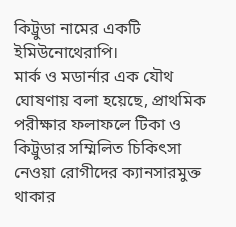কিট্রুডা নামের একটি ইমিউনোথেরাপি।
মার্ক ও মডার্নার এক যৌথ ঘোষণায় বলা হয়েছে, প্রাথমিক পরীক্ষার ফলাফলে টিকা ও কিট্রুডার সম্মিলিত চিকিৎসা নেওয়া রোগীদের ক্যানসারমুক্ত থাকার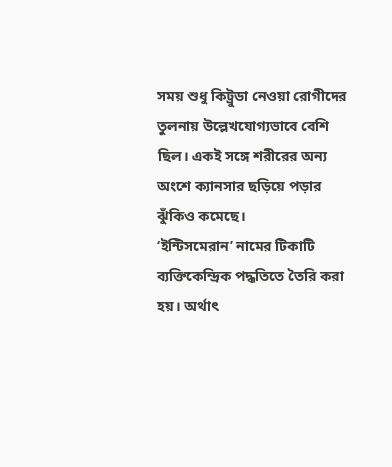সময় শুধু কিট্রুডা নেওয়া রোগীদের তুলনায় উল্লেখযোগ্যভাবে বেশি ছিল। একই সঙ্গে শরীরের অন্য অংশে ক্যানসার ছড়িয়ে পড়ার ঝুঁকিও কমেছে।
‘ইন্টিসমেরান’ নামের টিকাটি ব্যক্তিকেন্দ্রিক পদ্ধতিতে তৈরি করা হয়। অর্থাৎ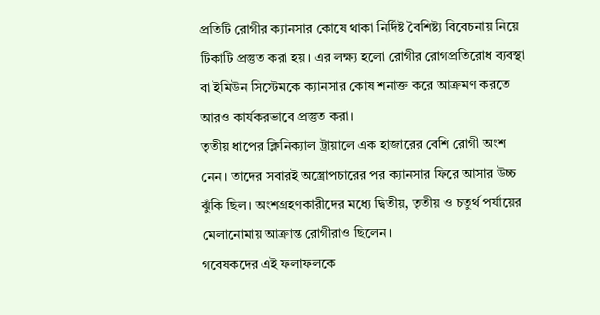প্রতিটি রোগীর ক্যানসার কোষে থাকা নির্দিষ্ট বৈশিষ্ট্য বিবেচনায় নিয়ে টিকাটি প্রস্তুত করা হয়। এর লক্ষ্য হলো রোগীর রোগপ্রতিরোধ ব্যবস্থা বা ইমিউন সিস্টেমকে ক্যানসার কোষ শনাক্ত করে আক্রমণ করতে আরও কার্যকরভাবে প্রস্তুত করা।
তৃতীয় ধাপের ক্লিনিক্যাল ট্রায়ালে এক হাজারের বেশি রোগী অংশ নেন। তাদের সবারই অস্ত্রোপচারের পর ক্যানসার ফিরে আসার উচ্চ ঝুঁকি ছিল। অংশগ্রহণকারীদের মধ্যে দ্বিতীয়, তৃতীয় ও চতুর্থ পর্যায়ের মেলানোমায় আক্রান্ত রোগীরাও ছিলেন।
গবেষকদের এই ফলাফলকে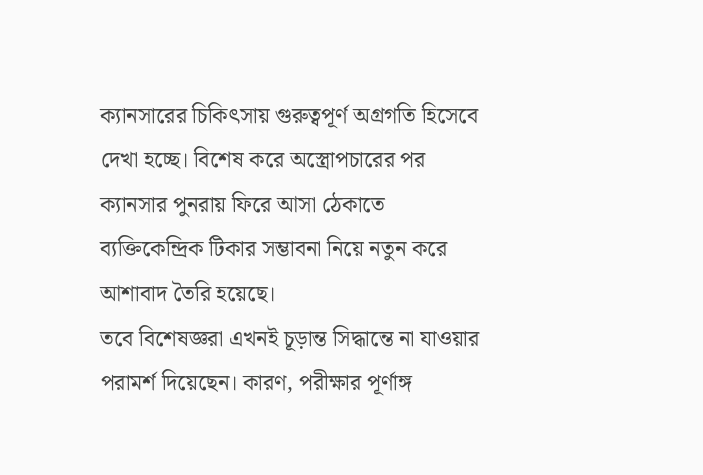ক্যানসারের চিকিৎসায় গুরুত্বপূর্ণ অগ্রগতি হিসেবে দেখা হচ্ছে। বিশেষ করে অস্ত্রোপচারের পর ক্যানসার পুনরায় ফিরে আসা ঠেকাতে ব্যক্তিকেন্দ্রিক টিকার সম্ভাবনা নিয়ে নতুন করে আশাবাদ তৈরি হয়েছে।
তবে বিশেষজ্ঞরা এখনই চূড়ান্ত সিদ্ধান্তে না যাওয়ার পরামর্শ দিয়েছেন। কারণ, পরীক্ষার পূর্ণাঙ্গ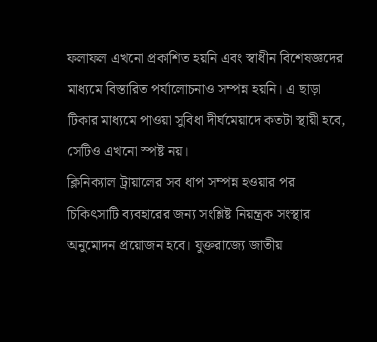ফলাফল এখনো প্রকাশিত হয়নি এবং স্বাধীন বিশেষজ্ঞদের মাধ্যমে বিস্তারিত পর্যালোচনাও সম্পন্ন হয়নি। এ ছাড়া টিকার মাধ্যমে পাওয়া সুবিধা দীর্ঘমেয়াদে কতটা স্থায়ী হবে, সেটিও এখনো স্পষ্ট নয়।
ক্লিনিক্যাল ট্রায়ালের সব ধাপ সম্পন্ন হওয়ার পর চিকিৎসাটি ব্যবহারের জন্য সংশ্লিষ্ট নিয়ন্ত্রক সংস্থার অনুমোদন প্রয়োজন হবে। যুক্তরাজ্যে জাতীয়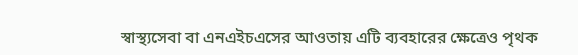স্বাস্থ্যসেবা বা এনএইচএসের আওতায় এটি ব্যবহারের ক্ষেত্রেও পৃথক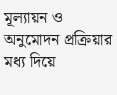মূল্যায়ন ও অনুমোদন প্রক্রিয়ার মধ্য দিয়ে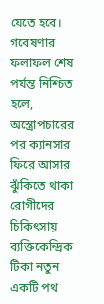যেতে হবে। গবেষণার ফলাফল শেষ পর্যন্ত নিশ্চিত হলে, অস্ত্রোপচারের পর ক্যানসার ফিরে আসার ঝুঁকিতে থাকা রোগীদের চিকিৎসায় ব্যক্তিকেন্দ্রিক টিকা নতুন একটি পথ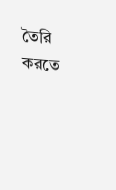তৈরি করতে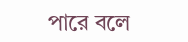পারে বলে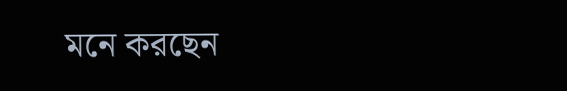মনে করছেন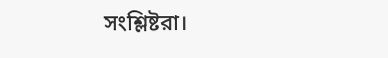সংশ্লিষ্টরা।